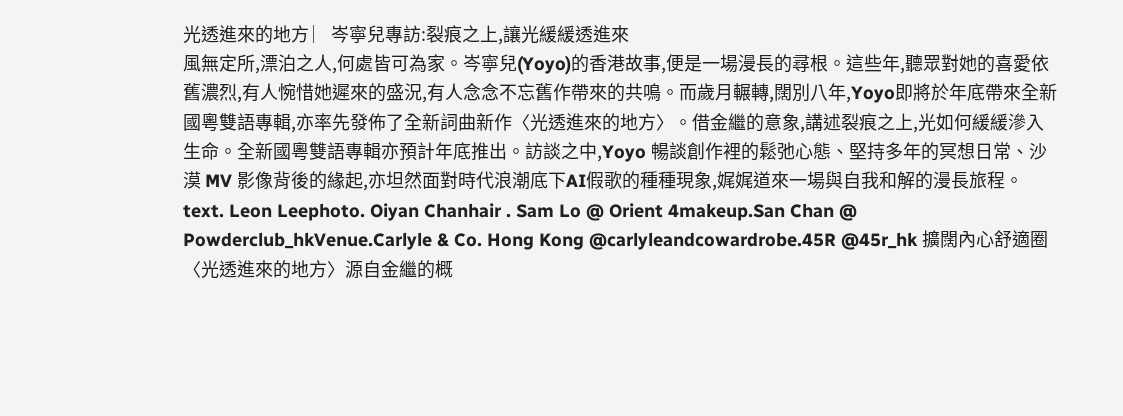光透進來的地方 ︳岑寧兒專訪:裂痕之上,讓光緩緩透進來
風無定所,漂泊之人,何處皆可為家。岑寧兒(Yoyo)的香港故事,便是一場漫長的尋根。這些年,聽眾對她的喜愛依舊濃烈,有人惋惜她遲來的盛況,有人念念不忘舊作帶來的共鳴。而歲月輾轉,闊別八年,Yoyo即將於年底帶來全新國粵雙語專輯,亦率先發佈了全新詞曲新作〈光透進來的地方〉。借金繼的意象,講述裂痕之上,光如何緩緩滲入生命。全新國粵雙語專輯亦預計年底推出。訪談之中,Yoyo 暢談創作裡的鬆弛心態、堅持多年的冥想日常、沙漠 MV 影像背後的緣起,亦坦然面對時代浪潮底下AI假歌的種種現象,娓娓道來一場與自我和解的漫長旅程。 text. Leon Leephoto. Oiyan Chanhair . Sam Lo @ Orient 4makeup.San Chan @ Powderclub_hkVenue.Carlyle & Co. Hong Kong @carlyleandcowardrobe.45R @45r_hk 擴闊內心舒適圈 〈光透進來的地方〉源自金繼的概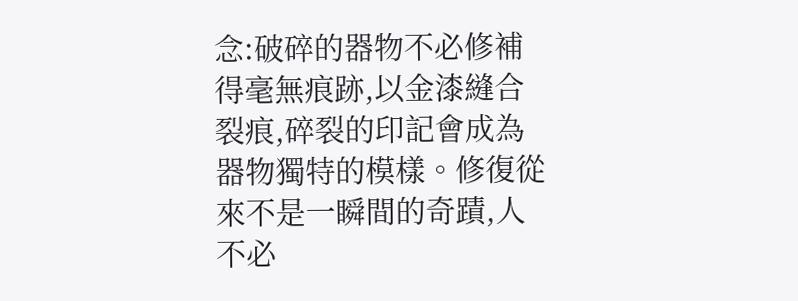念:破碎的器物不必修補得毫無痕跡,以金漆縫合裂痕,碎裂的印記會成為器物獨特的模樣。修復從來不是一瞬間的奇蹟,人不必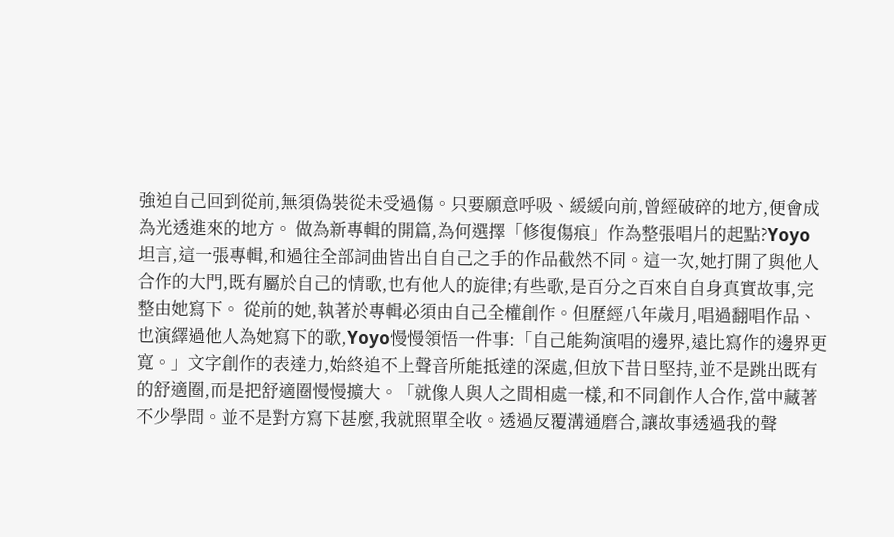強迫自己回到從前,無須偽裝從未受過傷。只要願意呼吸、緩緩向前,曾經破碎的地方,便會成為光透進來的地方。 做為新專輯的開篇,為何選擇「修復傷痕」作為整張唱片的起點?Yoyo 坦言,這一張專輯,和過往全部詞曲皆出自自己之手的作品截然不同。這一次,她打開了與他人合作的大門,既有屬於自己的情歌,也有他人的旋律;有些歌,是百分之百來自自身真實故事,完整由她寫下。 從前的她,執著於專輯必須由自己全權創作。但歷經八年歲月,唱過翻唱作品、也演繹過他人為她寫下的歌,Yoyo慢慢領悟一件事:「自己能夠演唱的邊界,遠比寫作的邊界更寬。」文字創作的表達力,始終追不上聲音所能抵達的深處,但放下昔日堅持,並不是跳出既有的舒適圈,而是把舒適圈慢慢擴大。「就像人與人之間相處一樣,和不同創作人合作,當中藏著不少學問。並不是對方寫下甚麼,我就照單全收。透過反覆溝通磨合,讓故事透過我的聲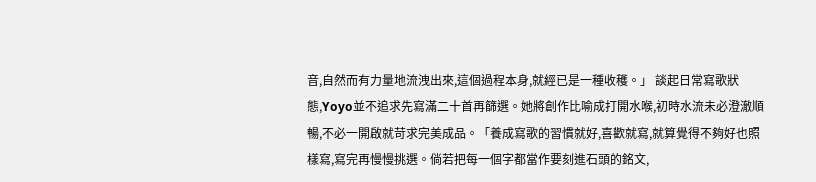音,自然而有力量地流洩出來,這個過程本身,就經已是一種收穫。」 談起日常寫歌狀態,Yoyo並不追求先寫滿二十首再篩選。她將創作比喻成打開水喉,初時水流未必澄澈順暢,不必一開啟就苛求完美成品。「養成寫歌的習慣就好,喜歡就寫,就算覺得不夠好也照樣寫,寫完再慢慢挑選。倘若把每一個字都當作要刻進石頭的銘文,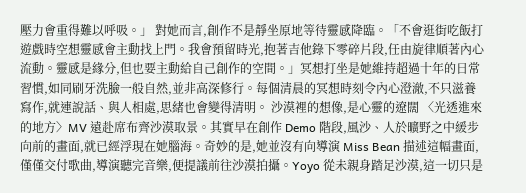壓力會重得難以呼吸。」 對她而言,創作不是靜坐原地等待靈感降臨。「不會逛街吃飯打遊戲時空想靈感會主動找上門。我會預留時光,抱著吉他錄下零碎片段,任由旋律順著內心流動。靈感是緣分,但也要主動給自己創作的空間。」冥想打坐是她維持超過十年的日常習慣,如同刷牙洗臉一般自然,並非高深修行。每個清晨的冥想時刻令內心澄澈,不只滋養寫作,就連說話、與人相處,思緒也會變得清明。 沙漠裡的想像,是心靈的遼闊 〈光透進來的地方〉MV 遠赴席布齊沙漠取景。其實早在創作 Demo 階段,風沙、人於曠野之中緩步向前的畫面,就已經浮現在她腦海。奇妙的是,她並沒有向導演 Miss Bean 描述這幅畫面,僅僅交付歌曲,導演聽完音樂,便提議前往沙漠拍攝。Yoyo 從未親身踏足沙漠,這一切只是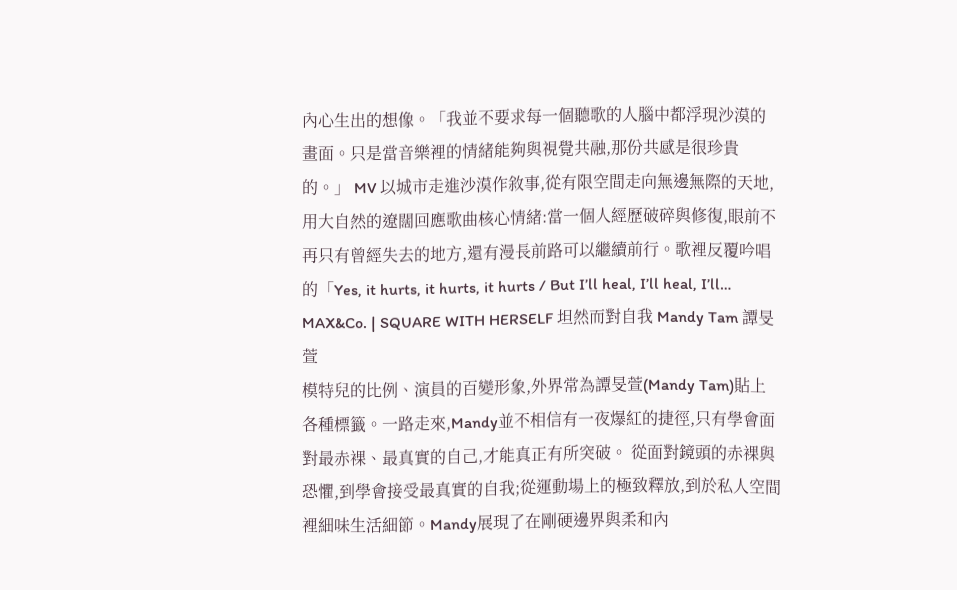內心生出的想像。「我並不要求每一個聽歌的人腦中都浮現沙漠的畫面。只是當音樂裡的情緒能夠與視覺共融,那份共感是很珍貴的。」 MV 以城市走進沙漠作敘事,從有限空間走向無邊無際的天地,用大自然的遼闊回應歌曲核心情緒:當一個人經歷破碎與修復,眼前不再只有曾經失去的地方,還有漫長前路可以繼續前行。歌裡反覆吟唱的「Yes, it hurts, it hurts, it hurts / But I’ll heal, I’ll heal, I’ll…
MAX&Co. | SQUARE WITH HERSELF 坦然而對自我 Mandy Tam 譚旻萱
模特兒的比例、演員的百變形象,外界常為譚旻萱(Mandy Tam)貼上各種標籤。一路走來,Mandy並不相信有一夜爆紅的捷徑,只有學會面對最赤裸、最真實的自己,才能真正有所突破。 從面對鏡頭的赤裸與恐懼,到學會接受最真實的自我;從運動場上的極致釋放,到於私人空間裡細味生活細節。Mandy展現了在剛硬邊界與柔和內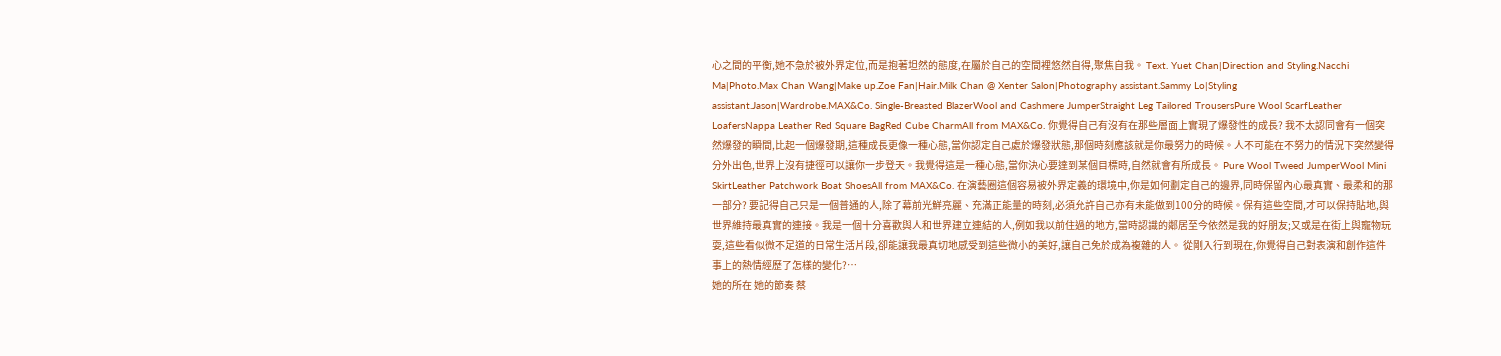心之間的平衡,她不急於被外界定位,而是抱著坦然的態度,在屬於自己的空間裡悠然自得,聚焦自我。 Text. Yuet Chan|Direction and Styling.Nacchi Ma|Photo.Max Chan Wang|Make up.Zoe Fan|Hair.Milk Chan @ Xenter Salon|Photography assistant.Sammy Lo|Styling assistant.Jason|Wardrobe.MAX&Co. Single-Breasted BlazerWool and Cashmere JumperStraight Leg Tailored TrousersPure Wool ScarfLeather LoafersNappa Leather Red Square BagRed Cube CharmAll from MAX&Co. 你覺得自己有沒有在那些層面上實現了爆發性的成長? 我不太認同會有一個突然爆發的瞬間,比起一個爆發期,這種成長更像一種心態,當你認定自己處於爆發狀態,那個時刻應該就是你最努力的時候。人不可能在不努力的情況下突然變得分外出色,世界上沒有捷徑可以讓你一步登天。我覺得這是一種心態,當你決心要達到某個目標時,自然就會有所成長。 Pure Wool Tweed JumperWool Mini SkirtLeather Patchwork Boat ShoesAll from MAX&Co. 在演藝圈這個容易被外界定義的環境中,你是如何劃定自己的邊界,同時保留內心最真實、最柔和的那一部分? 要記得自己只是一個普通的人,除了幕前光鮮亮麗、充滿正能量的時刻,必須允許自己亦有未能做到100分的時候。保有這些空間,才可以保持貼地,與世界維持最真實的連接。我是一個十分喜歡與人和世界建立連結的人,例如我以前住過的地方,當時認識的鄰居至今依然是我的好朋友;又或是在街上與寵物玩耍,這些看似微不足道的日常生活片段,卻能讓我最真切地感受到這些微小的美好,讓自己免於成為複雜的人。 從剛入行到現在,你覺得自己對表演和創作這件事上的熱情經歷了怎樣的變化?…
她的所在 她的節奏 蔡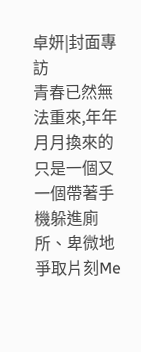卓妍|封面專訪
青春已然無法重來,年年月月換來的只是一個又一個帶著手機躲進廁所、卑微地爭取片刻Me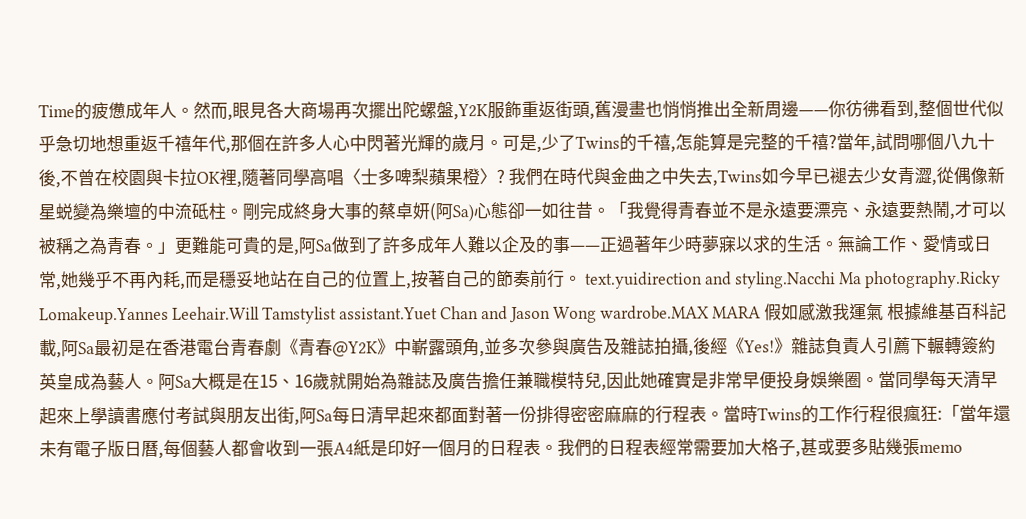Time的疲憊成年人。然而,眼見各大商場再次擺出陀螺盤,Y2K服飾重返街頭,舊漫畫也悄悄推出全新周邊——你彷彿看到,整個世代似乎急切地想重返千禧年代,那個在許多人心中閃著光輝的歲月。可是,少了Twins的千禧,怎能算是完整的千禧?當年,試問哪個八九十後,不曾在校園與卡拉OK裡,隨著同學高唱〈士多啤梨蘋果橙〉? 我們在時代與金曲之中失去,Twins如今早已褪去少女青澀,從偶像新星蜕變為樂壇的中流砥柱。剛完成終身大事的蔡卓妍(阿Sa)心態卻一如往昔。「我覺得青春並不是永遠要漂亮、永遠要熱鬧,才可以被稱之為青春。」更難能可貴的是,阿Sa做到了許多成年人難以企及的事——正過著年少時夢寐以求的生活。無論工作、愛情或日常,她幾乎不再內耗,而是穩妥地站在自己的位置上,按著自己的節奏前行。 text.yuidirection and styling.Nacchi Ma photography.Ricky Lomakeup.Yannes Leehair.Will Tamstylist assistant.Yuet Chan and Jason Wong wardrobe.MAX MARA 假如感激我運氣 根據維基百科記載,阿Sa最初是在香港電台青春劇《青春@Y2K》中嶄露頭角,並多次參與廣告及雜誌拍攝,後經《Yes!》雜誌負責人引薦下輾轉簽約英皇成為藝人。阿Sa大概是在15、16歲就開始為雜誌及廣告擔任兼職模特兒,因此她確實是非常早便投身娛樂圈。當同學每天清早起來上學讀書應付考試與朋友出街,阿Sa每日清早起來都面對著一份排得密密麻麻的行程表。當時Twins的工作行程很瘋狂:「當年還未有電子版日曆,每個藝人都會收到一張A4紙是印好一個月的日程表。我們的日程表經常需要加大格子,甚或要多貼幾張memo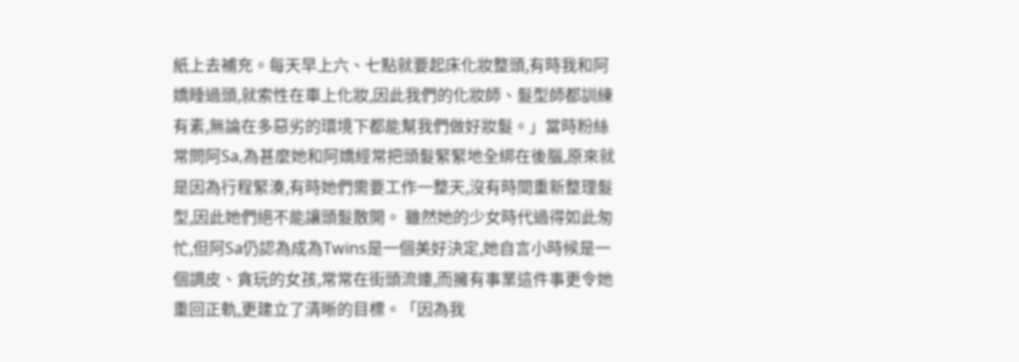紙上去補充。每天早上六、七點就要起床化妝整頭,有時我和阿嬌睡過頭,就索性在車上化妝,因此我們的化妝師、髮型師都訓練有素,無論在多惡劣的環境下都能幫我們做好妝髮。」當時粉絲常問阿Sa,為甚麼她和阿嬌經常把頭髮緊緊地全綁在後腦,原來就是因為行程緊湊,有時她們需要工作一整天,沒有時間重新整理髮型,因此她們絕不能讓頭髮散開。 雖然她的少女時代過得如此匆忙,但阿Sa仍認為成為Twins是一個美好決定,她自言小時候是一個調皮、貪玩的女孩,常常在街頭流連,而擁有事業這件事更令她重回正軌,更建立了清晰的目標。「因為我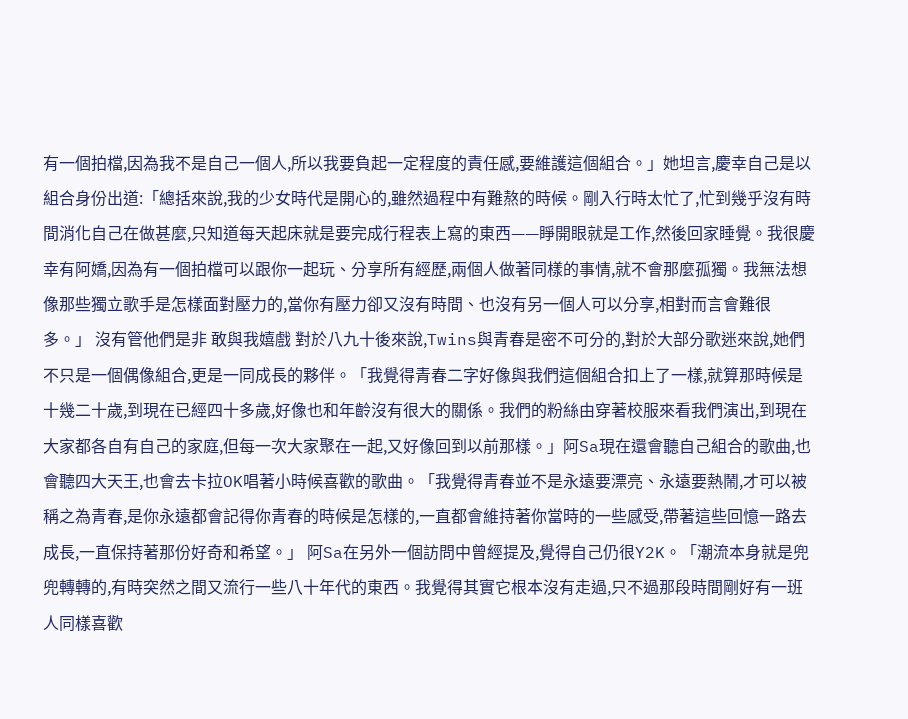有一個拍檔,因為我不是自己一個人,所以我要負起一定程度的責任感,要維護這個組合。」她坦言,慶幸自己是以組合身份出道:「總括來說,我的少女時代是開心的,雖然過程中有難熬的時候。剛入行時太忙了,忙到幾乎沒有時間消化自己在做甚麼,只知道每天起床就是要完成行程表上寫的東西——睜開眼就是工作,然後回家睡覺。我很慶幸有阿嬌,因為有一個拍檔可以跟你一起玩、分享所有經歷,兩個人做著同樣的事情,就不會那麼孤獨。我無法想像那些獨立歌手是怎樣面對壓力的,當你有壓力卻又沒有時間、也沒有另一個人可以分享,相對而言會難很多。」 沒有管他們是非 敢與我嬉戲 對於八九十後來說,Twins與青春是密不可分的,對於大部分歌迷來說,她們不只是一個偶像組合,更是一同成長的夥伴。「我覺得青春二字好像與我們這個組合扣上了一樣,就算那時候是十幾二十歲,到現在已經四十多歲,好像也和年齡沒有很大的關係。我們的粉絲由穿著校服來看我們演出,到現在大家都各自有自己的家庭,但每一次大家聚在一起,又好像回到以前那樣。」阿Sa現在還會聽自己組合的歌曲,也會聽四大天王,也會去卡拉OK唱著小時候喜歡的歌曲。「我覺得青春並不是永遠要漂亮、永遠要熱鬧,才可以被稱之為青春,是你永遠都會記得你青春的時候是怎樣的,一直都會維持著你當時的一些感受,帶著這些回憶一路去成長,一直保持著那份好奇和希望。」 阿Sa在另外一個訪問中曾經提及,覺得自己仍很Y2K。「潮流本身就是兜兜轉轉的,有時突然之間又流行一些八十年代的東西。我覺得其實它根本沒有走過,只不過那段時間剛好有一班人同樣喜歡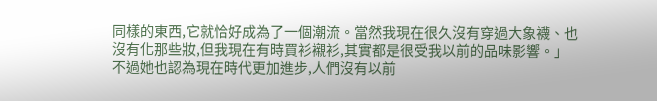同樣的東西,它就恰好成為了一個潮流。當然我現在很久沒有穿過大象襪、也沒有化那些妝,但我現在有時買衫襯衫,其實都是很受我以前的品味影響。」不過她也認為現在時代更加進步,人們沒有以前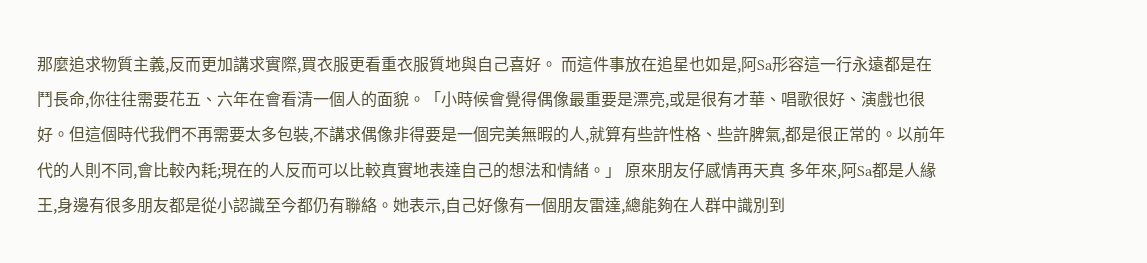那麼追求物質主義,反而更加講求實際,買衣服更看重衣服質地與自己喜好。 而這件事放在追星也如是,阿Sa形容這一行永遠都是在鬥長命,你往往需要花五、六年在會看清一個人的面貌。「小時候會覺得偶像最重要是漂亮,或是很有才華、唱歌很好、演戲也很好。但這個時代我們不再需要太多包裝,不講求偶像非得要是一個完美無暇的人,就算有些許性格、些許脾氣,都是很正常的。以前年代的人則不同,會比較內耗;現在的人反而可以比較真實地表達自己的想法和情緒。」 原來朋友仔感情再天真 多年來,阿Sa都是人緣王,身邊有很多朋友都是從小認識至今都仍有聯絡。她表示,自己好像有一個朋友雷達,總能夠在人群中識別到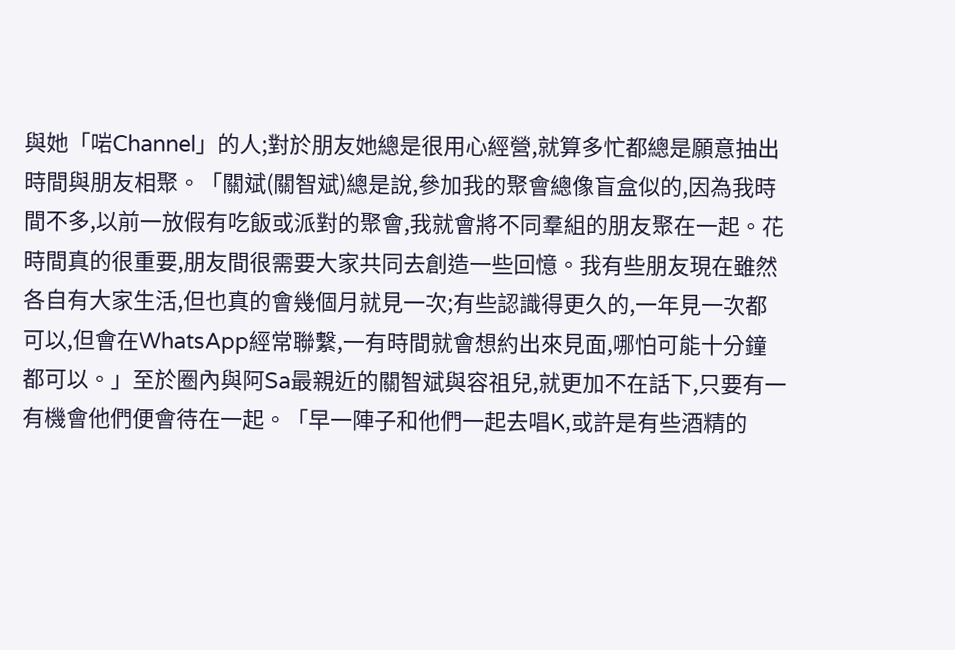與她「啱Channel」的人;對於朋友她總是很用心經營,就算多忙都總是願意抽出時間與朋友相聚。「關斌(關智斌)總是說,參加我的聚會總像盲盒似的,因為我時間不多,以前一放假有吃飯或派對的聚會,我就會將不同羣組的朋友聚在一起。花時間真的很重要,朋友間很需要大家共同去創造一些回憶。我有些朋友現在雖然各自有大家生活,但也真的會幾個月就見一次;有些認識得更久的,一年見一次都可以,但會在WhatsApp經常聯繫,一有時間就會想約出來見面,哪怕可能十分鐘都可以。」至於圈內與阿Sa最親近的關智斌與容祖兒,就更加不在話下,只要有一有機會他們便會待在一起。「早一陣子和他們一起去唱K,或許是有些酒精的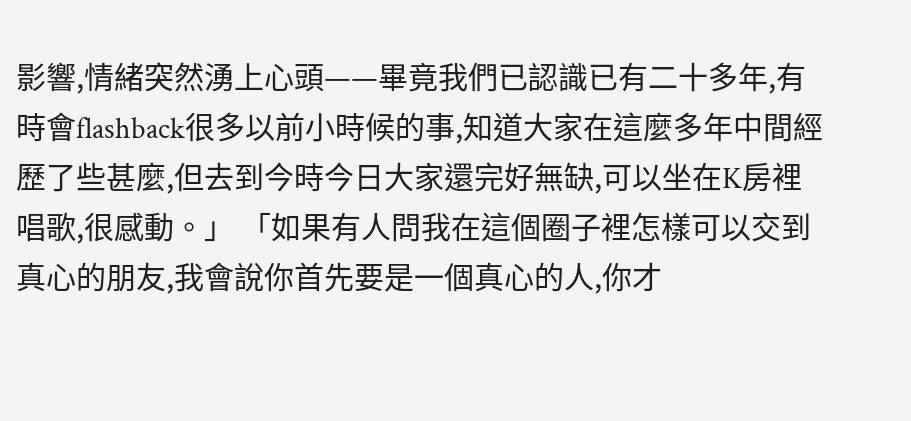影響,情緒突然湧上心頭——畢竟我們已認識已有二十多年,有時會flashback很多以前小時候的事,知道大家在這麼多年中間經歷了些甚麼,但去到今時今日大家還完好無缺,可以坐在K房裡唱歌,很感動。」 「如果有人問我在這個圈子裡怎樣可以交到真心的朋友,我會說你首先要是一個真心的人,你才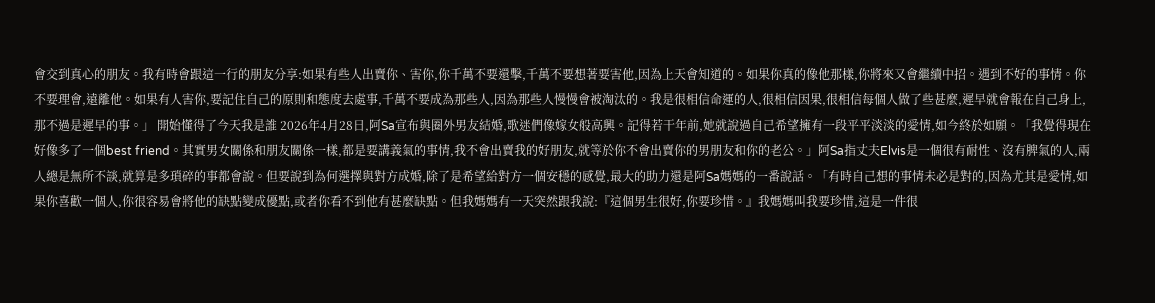會交到真心的朋友。我有時會跟這一行的朋友分享:如果有些人出賣你、害你,你千萬不要還擊,千萬不要想著要害他,因為上天會知道的。如果你真的像他那樣,你將來又會繼續中招。遇到不好的事情。你不要理會,遠離他。如果有人害你,要記住自己的原則和態度去處事,千萬不要成為那些人,因為那些人慢慢會被淘汰的。我是很相信命運的人,很相信因果,很相信每個人做了些甚麼,遲早就會報在自己身上,那不過是遲早的事。」 開始懂得了今天我是誰 2026年4月28日,阿Sa宣布與圈外男友結婚,歌迷們像嫁女般高興。記得若干年前,她就說過自己希望擁有一段平平淡淡的愛情,如今終於如願。「我覺得現在好像多了一個best friend。其實男女關係和朋友關係一樣,都是要講義氣的事情,我不會出賣我的好朋友,就等於你不會出賣你的男朋友和你的老公。」阿Sa指丈夫Elvis是一個很有耐性、沒有脾氣的人,兩人總是無所不談,就算是多瑣碎的事都會說。但要說到為何選擇與對方成婚,除了是希望給對方一個安穩的感覺,最大的助力還是阿Sa媽媽的一番說話。「有時自己想的事情未必是對的,因為尤其是愛情,如果你喜歡一個人,你很容易會將他的缺點變成優點,或者你看不到他有甚麼缺點。但我媽媽有一天突然跟我說:『這個男生很好,你要珍惜。』我媽媽叫我要珍惜,這是一件很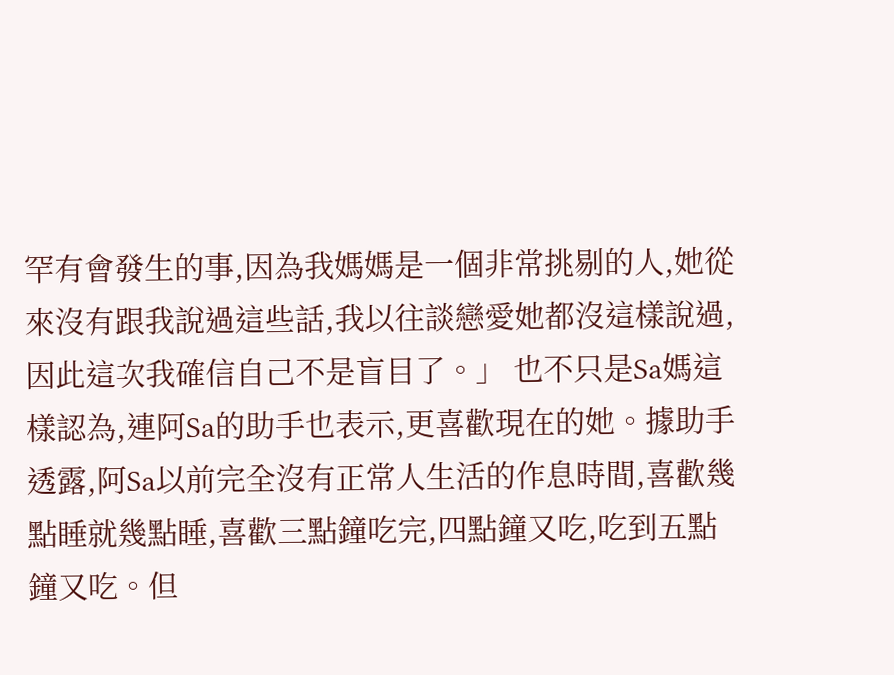罕有會發生的事,因為我媽媽是一個非常挑剔的人,她從來沒有跟我說過這些話,我以往談戀愛她都沒這樣說過,因此這次我確信自己不是盲目了。」 也不只是Sa媽這樣認為,連阿Sa的助手也表示,更喜歡現在的她。據助手透露,阿Sa以前完全沒有正常人生活的作息時間,喜歡幾點睡就幾點睡,喜歡三點鐘吃完,四點鐘又吃,吃到五點鐘又吃。但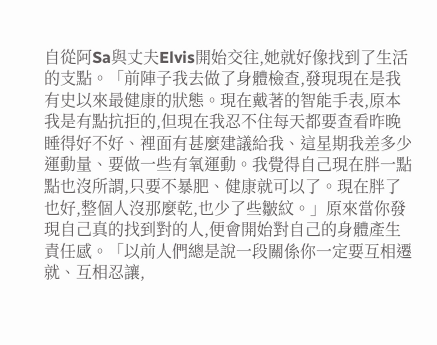自從阿Sa與丈夫Elvis開始交往,她就好像找到了生活的支點。「前陣子我去做了身體檢查,發現現在是我有史以來最健康的狀態。現在戴著的智能手表,原本我是有點抗拒的,但現在我忍不住每天都要查看昨晚睡得好不好、裡面有甚麼建議給我、這星期我差多少運動量、要做一些有氧運動。我覺得自己現在胖一點點也沒所謂,只要不暴肥、健康就可以了。現在胖了也好,整個人沒那麼乾,也少了些皺紋。」原來當你發現自己真的找到對的人,便會開始對自己的身體產生責任感。「以前人們總是說一段關係你一定要互相遷就、互相忍讓,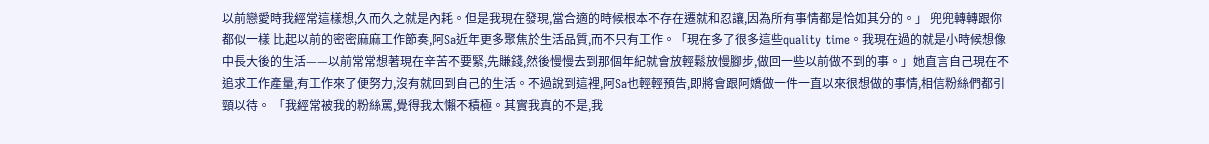以前戀愛時我經常這樣想,久而久之就是內耗。但是我現在發現,當合適的時候根本不存在遷就和忍讓,因為所有事情都是恰如其分的。」 兜兜轉轉跟你都似一樣 比起以前的密密麻麻工作節奏,阿Sa近年更多聚焦於生活品質,而不只有工作。「現在多了很多這些quality time。我現在過的就是小時候想像中長大後的生活——以前常常想著現在辛苦不要緊,先賺錢,然後慢慢去到那個年紀就會放輕鬆放慢腳步,做回一些以前做不到的事。」她直言自己現在不追求工作產量,有工作來了便努力,沒有就回到自己的生活。不過說到這裡,阿Sa也輕輕預告,即將會跟阿嬌做一件一直以來很想做的事情,相信粉絲們都引頸以待。 「我經常被我的粉絲罵,覺得我太懶不積極。其實我真的不是,我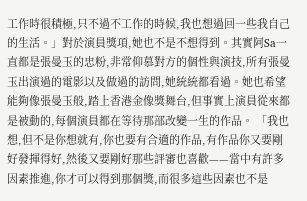工作時很積極,只不過不工作的時候,我也想過回一些我自己的生活。」對於演員獎項,她也不是不想得到。其實阿Sa一直都是張曼玉的忠粉,非常仰慕對方的個性與演技,所有張曼玉出演過的電影以及做過的訪問,她統統都看過。她也希望能夠像張曼玉般,踏上香港金像獎舞台,但事實上演員從來都是被動的,每個演員都在等待那部改變一生的作品。 「我也想,但不是你想就有,你也要有合適的作品,有作品你又要剛好發揮得好,然後又要剛好那些評審也喜歡——當中有許多因素推進,你才可以得到那個獎,而很多這些因素也不是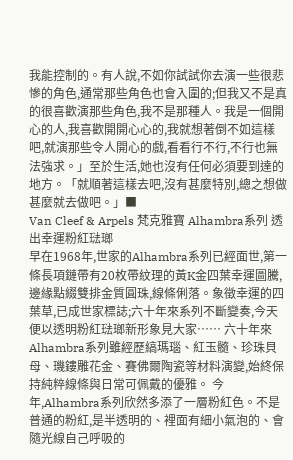我能控制的。有人說,不如你試試你去演一些很悲慘的角色,通常那些角色也會入圍的;但我又不是真的很喜歡演那些角色,我不是那種人。我是一個開心的人,我喜歡開開心心的,我就想著倒不如這樣吧,就演那些令人開心的戲,看看行不行,不行也無法強求。」至於生活,她也沒有任何必須要到達的地方。「就順著這樣去吧,沒有甚麼特別,總之想做甚麼就去做吧。」■
Van Cleef & Arpels 梵克雅寶 Alhambra系列 透出幸運粉紅琺瑯
早在1968年,世家的Alhambra系列已經面世,第一條長項鏈帶有20枚帶紋理的黃K金四葉幸運圖騰,邊緣點綴雙排金質圓珠,線條俐落。象徵幸運的四葉草,已成世家標誌;六十年來系列不斷變奏,今天便以透明粉紅琺瑯新形象見大家…… 六十年來Alhambra系列雖經歷縞瑪瑙、紅玉髓、珍珠貝母、璣鏤雕花金、賽佛爾陶瓷等材料演變,始終保持純粹線條與日常可佩戴的優雅。 今年,Alhambra系列欣然多添了一層粉紅色。不是普通的粉紅,是半透明的、裡面有細小氣泡的、會隨光線自己呼吸的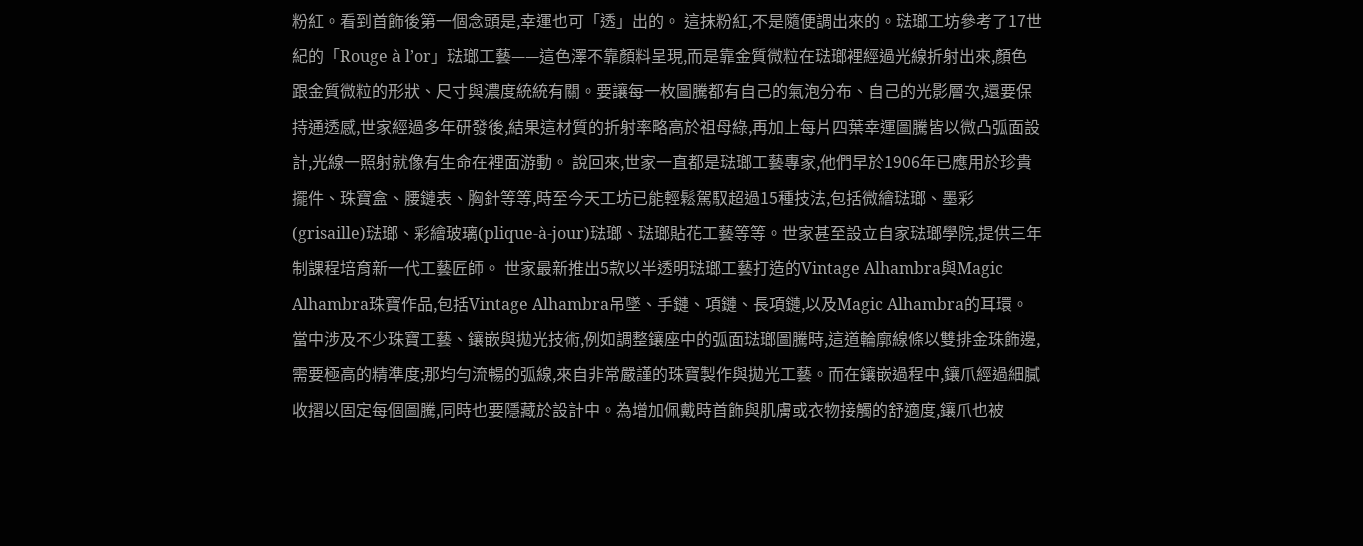粉紅。看到首飾後第一個念頭是,幸運也可「透」出的。 這抹粉紅,不是隨便調出來的。琺瑯工坊參考了17世紀的「Rouge à l’or」琺瑯工藝——這色澤不靠顏料呈現,而是靠金質微粒在琺瑯裡經過光線折射出來,顏色跟金質微粒的形狀、尺寸與濃度統統有關。要讓每一枚圖騰都有自己的氣泡分布、自己的光影層次,還要保持通透感,世家經過多年研發後,結果這材質的折射率略高於祖母綠,再加上每片四葉幸運圖騰皆以微凸弧面設計,光線一照射就像有生命在裡面游動。 說回來,世家一直都是琺瑯工藝專家,他們早於1906年已應用於珍貴擺件、珠寶盒、腰鏈表、胸針等等,時至今天工坊已能輕鬆駕馭超過15種技法,包括微繪琺瑯、墨彩(grisaille)琺瑯、彩繪玻璃(plique-à-jour)琺瑯、琺瑯貼花工藝等等。世家甚至設立自家琺瑯學院,提供三年制課程培育新一代工藝匠師。 世家最新推出5款以半透明琺瑯工藝打造的Vintage Alhambra與Magic Alhambra珠寶作品,包括Vintage Alhambra吊墜、手鏈、項鏈、長項鏈,以及Magic Alhambra的耳環。當中涉及不少珠寶工藝、鑲嵌與拋光技術,例如調整鑲座中的弧面琺瑯圖騰時,這道輪廓線條以雙排金珠飾邊,需要極高的精準度;那均勻流暢的弧線,來自非常嚴謹的珠寶製作與拋光工藝。而在鑲嵌過程中,鑲爪經過細膩收摺以固定每個圖騰,同時也要隱藏於設計中。為增加佩戴時首飾與肌膚或衣物接觸的舒適度,鑲爪也被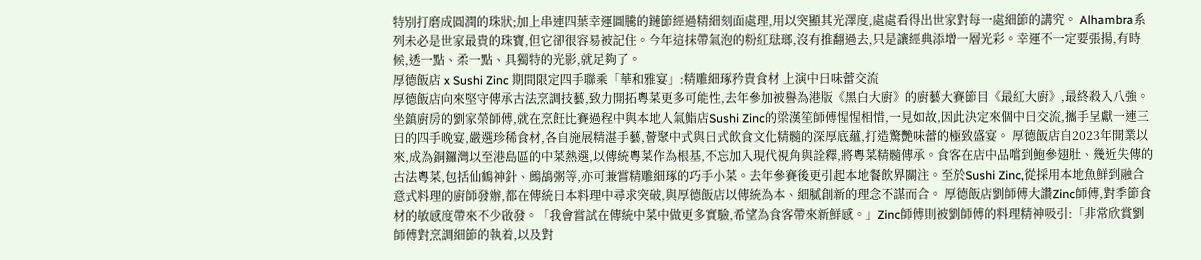特別打磨成圓潤的珠狀;加上串連四葉幸運圖騰的鏈節經過精細刻面處理,用以突顯其光澤度,處處看得出世家對每一處細節的講究。 Alhambra系列未必是世家最貴的珠寶,但它卻很容易被記住。今年這抹帶氣泡的粉紅琺瑯,沒有推翻過去,只是讓經典添增一層光彩。幸運不一定要張揚,有時候,透一點、柔一點、具獨特的光影,就足夠了。
厚德飯店 x Sushi Zinc 期間限定四手聯乘「華和雅宴」:精雕細琢矜貴食材 上演中日味蕾交流
厚德飯店向來堅守傳承古法烹調技藝,致力開拓粵菜更多可能性,去年參加被譽為港版《黑白大廚》的廚藝大賽節目《最紅大廚》,最終殺入八強。坐鎮廚房的劉家榮師傅,就在烹飪比賽過程中與本地人氣鮨店Sushi Zinc的梁漢笙師傅惺惺相惜,一見如故,因此決定來個中日交流,攜手呈獻一連三日的四手晚宴,嚴選珍稀食材,各自施展精湛手藝,薈聚中式與日式飲食文化精髓的深厚底蘊,打造驚艷味蕾的極致盛宴。 厚德飯店自2023年開業以來,成為銅鑼灣以至港島區的中菜熱選,以傳統粵菜作為根基,不忘加入現代視角與詮釋,將粵菜精髓傳承。食客在店中品嚐到鮑參翅肚、幾近失傳的古法粵菜,包括仙鶴神針、鷓鴣粥等,亦可兼嘗精雕細琢的巧手小菜。去年參賽後更引起本地餐飲界關注。至於Sushi Zinc,從採用本地魚鮮到融合意式料理的廚師發辦,都在傳統日本料理中尋求突破,與厚德飯店以傳統為本、細膩創新的理念不謀而合。 厚德飯店劉師傅大讚Zinc師傅,對季節食材的敏感度帶來不少啟發。「我會嘗試在傳統中菜中做更多實驗,希望為食客帶來新鮮感。」Zinc師傅則被劉師傅的料理精神吸引:「非常欣賞劉師傅對烹調細節的執着,以及對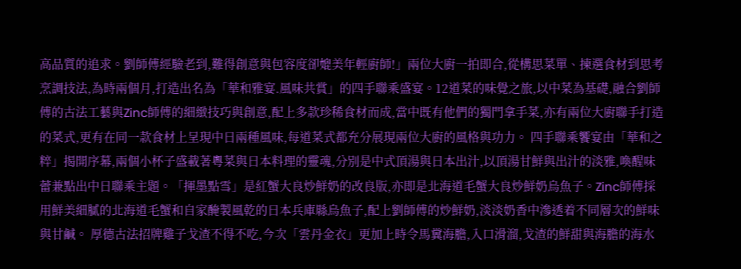高品質的追求。劉師傅經驗老到,難得創意與包容度卻媲美年輕廚師!」兩位大廚一拍即合,從構思菜單、揀選食材到思考烹調技法,為時兩個月,打造出名為「華和雅宴.風味共賞」的四手聯乘盛宴。12道菜的味覺之旅,以中菜為基礎,融合劉師傅的古法工藝與Zinc師傅的細緻技巧與創意,配上多款珍稀食材而成,當中既有他們的獨門拿手菜,亦有兩位大廚聯手打造的菜式,更有在同一款食材上呈現中日兩種風味,每道菜式都充分展現兩位大廚的風格與功力。 四手聯乘饗宴由「華和之粹」揭開序幕,兩個小杯子盛載著粵菜與日本料理的靈魂,分別是中式頂湯與日本出汁,以頂湯甘鮮與出汁的淡雅,喚醒味蕾兼點出中日聯乘主題。「揮墨點雪」是紅蟹大良炒鮮奶的改良版,亦即是北海道毛蟹大良炒鮮奶烏魚子。Zinc師傅採用鮮美細膩的北海道毛蟹和自家醃製風乾的日本兵庫縣烏魚子,配上劉師傅的炒鮮奶,淡淡奶香中滲透着不同層次的鮮味與甘鹹。 厚德古法招牌雞子戈渣不得不吃,今次「雲丹金衣」更加上時令馬糞海膽,入口滑溜,戈渣的鮮甜與海膽的海水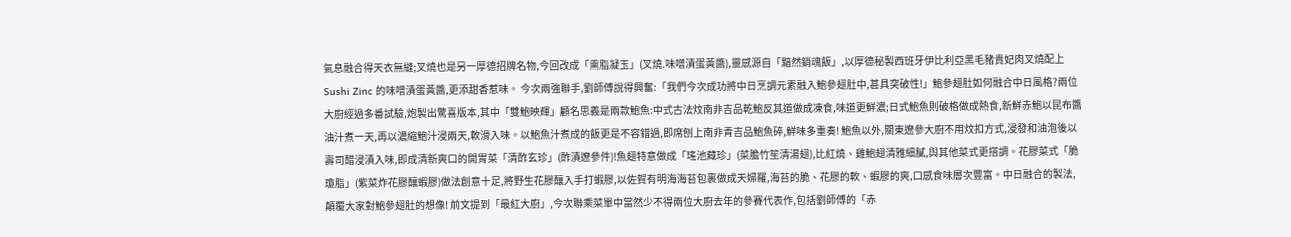氣息融合得天衣無縫;叉燒也是另一厚德招牌名物,今回改成「熏脂凝玉」(叉燒.味噌漬蛋黃醬),靈感源自「黯然銷魂飯」,以厚德秘製西班牙伊比利亞黑毛豬貴妃肉叉燒配上 Sushi Zinc 的味噌漬蛋黃醬,更添甜香惹味。 今次兩強聯手,劉師傅說得興奮:「我們今次成功將中日烹調元素融入鮑參翅肚中,甚具突破性!」鮑參翅肚如何融合中日風格?兩位大廚經過多番試驗,炮製出驚喜版本,其中「雙鮑映輝」顧名思義是兩款鮑魚:中式古法炆南非吉品乾鮑反其道做成凍食,味道更鮮濃;日式鮑魚則破格做成熱食,新鮮赤鮑以昆布醬油汁煮一天,再以濃縮鮑汁浸兩天,軟滑入味。以鮑魚汁煮成的飯更是不容錯過,即席刨上南非青吉品鮑魚碎,鮮味多重奏! 鮑魚以外,關東遼參大廚不用炆扣方式,浸發和油泡後以壽司醋浸漬入味,即成清新爽口的開胃菜「清酢玄珍」(酢漬遼參件)!魚翅特意做成「瑤池藏珍」(菜膽竹笙清湯翅),比紅燒、雞鮑翅清雅細膩,與其他菜式更搭調。花膠菜式「脆瓊脂」(紫菜炸花膠釀蝦膠)做法創意十足,將野生花膠釀入手打蝦膠,以佐賀有明海海苔包裹做成天婦羅,海苔的脆、花膠的軟、蝦膠的爽,口感食味層次豐富。中日融合的製法,顛覆大家對鮑參翅肚的想像! 前文提到「最紅大廚」,今次聯乘菜單中當然少不得兩位大廚去年的參賽代表作,包括劉師傅的「赤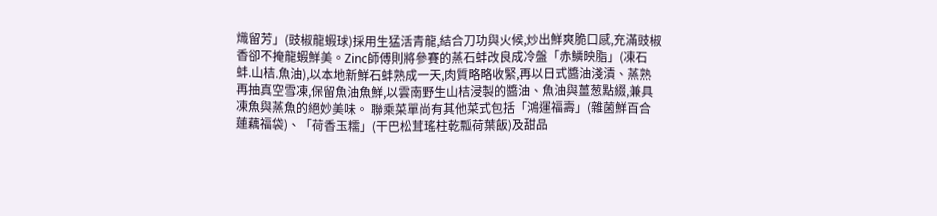熾留芳」(豉椒龍蝦球)採用生猛活青龍,結合刀功與火候,炒出鮮爽脆口感,充滿豉椒香卻不掩龍蝦鮮美。Zinc師傅則將參賽的蒸石蚌改良成冷盤「赤鱗映脂」(凍石蚌.山桔.魚油),以本地新鮮石蚌熟成一天,肉質略略收緊,再以日式醬油淺漬、蒸熟再抽真空雪凍,保留魚油魚鮮,以雲南野生山桔浸製的醬油、魚油與薑葱點綴,兼具凍魚與蒸魚的絕妙美味。 聯乘菜單尚有其他菜式包括「鴻運福壽」(雜菌鮮百合蓮藕福袋)、「荷香玉糯」(干巴松茸瑤柱乾瓢荷葉飯)及甜品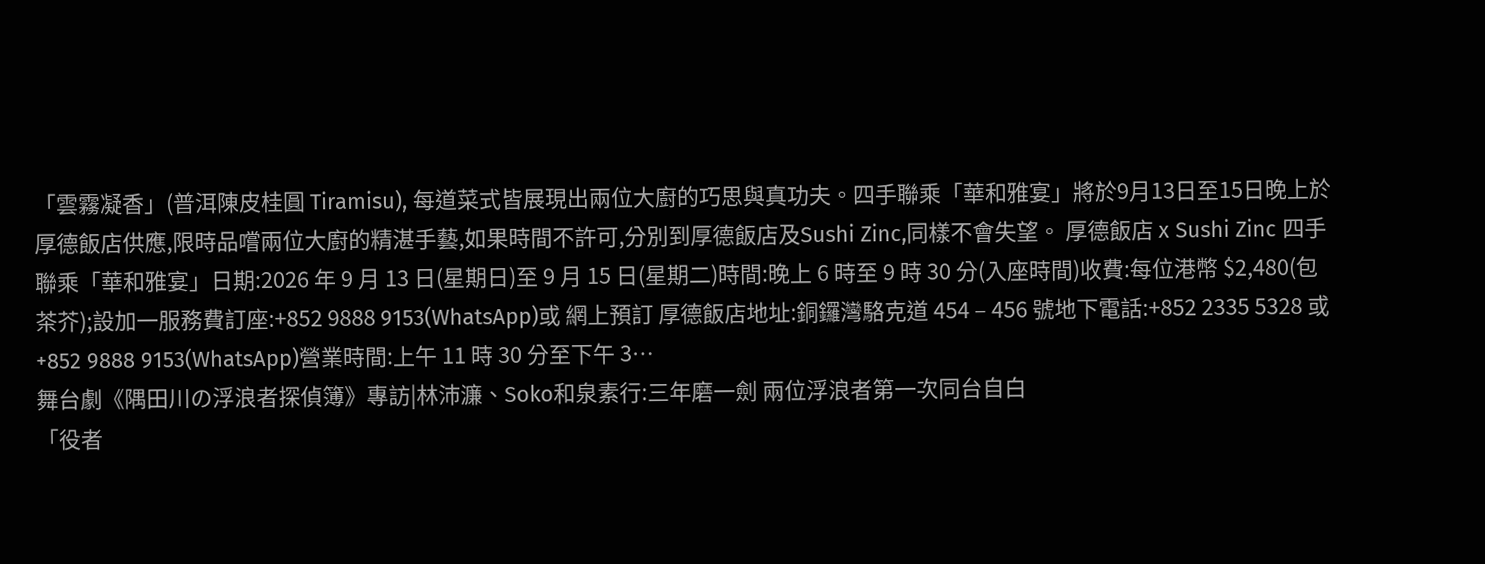「雲霧凝香」(普洱陳皮桂圓 Tiramisu), 每道菜式皆展現出兩位大廚的巧思與真功夫。四手聯乘「華和雅宴」將於9月13日至15日晚上於厚德飯店供應,限時品嚐兩位大廚的精湛手藝,如果時間不許可,分別到厚德飯店及Sushi Zinc,同樣不會失望。 厚德飯店 x Sushi Zinc 四手聯乘「華和雅宴」日期:2026 年 9 月 13 日(星期日)至 9 月 15 日(星期二)時間:晚上 6 時至 9 時 30 分(入座時間)收費:每位港幣 $2,480(包茶芥);設加一服務費訂座:+852 9888 9153(WhatsApp)或 網上預訂 厚德飯店地址:銅鑼灣駱克道 454 – 456 號地下電話:+852 2335 5328 或 +852 9888 9153(WhatsApp)營業時間:上午 11 時 30 分至下午 3…
舞台劇《隅田川の浮浪者探偵簿》專訪|林沛濂、Soko和泉素行:三年磨一劍 兩位浮浪者第一次同台自白
「役者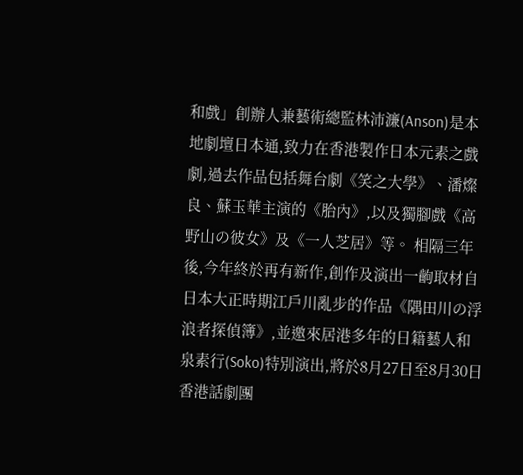和戲」創辦人兼藝術總監林沛濂(Anson)是本地劇壇日本通,致力在香港製作日本元素之戲劇,過去作品包括舞台劇《笑之大學》、潘燦良、蘇玉華主演的《胎內》,以及獨腳戲《高野山の彼女》及《一人芝居》等。 相隔三年後,今年終於再有新作,創作及演出一齣取材自日本大正時期江戶川亂步的作品《隅田川の浮浪者探偵簿》,並邀來居港多年的日籍藝人和泉素行(Soko)特別演出,將於8月27日至8月30日香港話劇團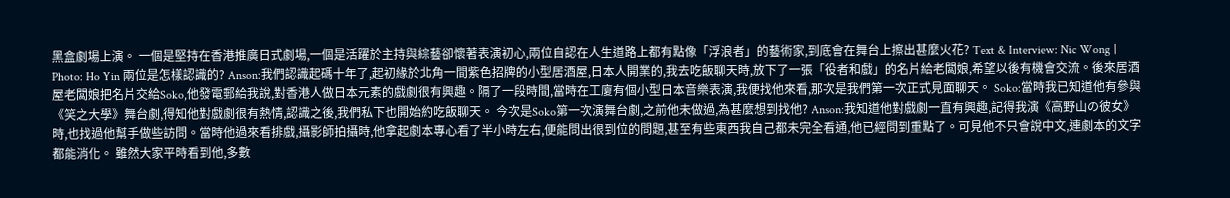黑盒劇場上演。 一個是堅持在香港推廣日式劇場,一個是活躍於主持與綜藝卻懷著表演初心,兩位自認在人生道路上都有點像「浮浪者」的藝術家,到底會在舞台上擦出甚麼火花? Text & Interview: Nic Wong | Photo: Ho Yin 兩位是怎樣認識的? Anson:我們認識起碼十年了,起初緣於北角一間紫色招牌的小型居酒屋,日本人開業的,我去吃飯聊天時,放下了一張「役者和戲」的名片給老闆娘,希望以後有機會交流。後來居酒屋老闆娘把名片交給Soko,他發電郵給我說,對香港人做日本元素的戲劇很有興趣。隔了一段時間,當時在工廈有個小型日本音樂表演,我便找他來看,那次是我們第一次正式見面聊天。 Soko:當時我已知道他有參與《笑之大學》舞台劇,得知他對戲劇很有熱情,認識之後,我們私下也開始約吃飯聊天。 今次是Soko第一次演舞台劇,之前他未做過,為甚麼想到找他? Anson:我知道他對戲劇一直有興趣,記得我演《高野山の彼女》時,也找過他幫手做些訪問。當時他過來看排戲,攝影師拍攝時,他拿起劇本專心看了半小時左右,便能問出很到位的問題,甚至有些東西我自己都未完全看通,他已經問到重點了。可見他不只會說中文,連劇本的文字都能消化。 雖然大家平時看到他,多數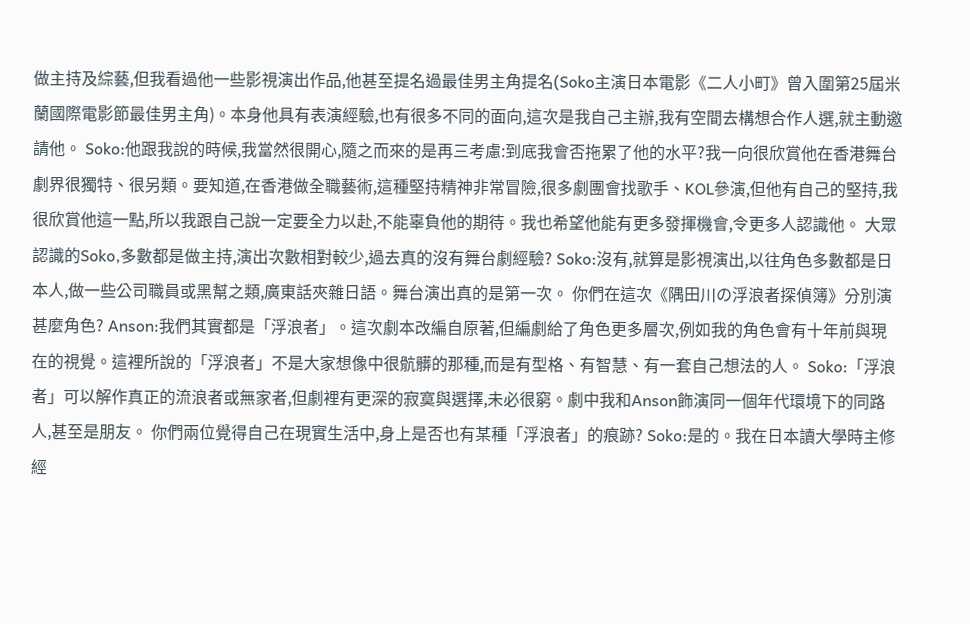做主持及綜藝,但我看過他一些影視演出作品,他甚至提名過最佳男主角提名(Soko主演日本電影《二人小町》曾入圍第25屆米蘭國際電影節最佳男主角)。本身他具有表演經驗,也有很多不同的面向,這次是我自己主辦,我有空間去構想合作人選,就主動邀請他。 Soko:他跟我說的時候,我當然很開心,隨之而來的是再三考慮:到底我會否拖累了他的水平?我一向很欣賞他在香港舞台劇界很獨特、很另類。要知道,在香港做全職藝術,這種堅持精神非常冒險,很多劇團會找歌手、KOL參演,但他有自己的堅持,我很欣賞他這一點,所以我跟自己說一定要全力以赴,不能辜負他的期待。我也希望他能有更多發揮機會,令更多人認識他。 大眾認識的Soko,多數都是做主持,演出次數相對較少,過去真的沒有舞台劇經驗? Soko:沒有,就算是影視演出,以往角色多數都是日本人,做一些公司職員或黑幫之類,廣東話夾雜日語。舞台演出真的是第一次。 你們在這次《隅田川の浮浪者探偵簿》分別演甚麼角色? Anson:我們其實都是「浮浪者」。這次劇本改編自原著,但編劇給了角色更多層次,例如我的角色會有十年前與現在的視覺。這裡所說的「浮浪者」不是大家想像中很骯髒的那種,而是有型格、有智慧、有一套自己想法的人。 Soko:「浮浪者」可以解作真正的流浪者或無家者,但劇裡有更深的寂寞與選擇,未必很窮。劇中我和Anson飾演同一個年代環境下的同路人,甚至是朋友。 你們兩位覺得自己在現實生活中,身上是否也有某種「浮浪者」的痕跡? Soko:是的。我在日本讀大學時主修經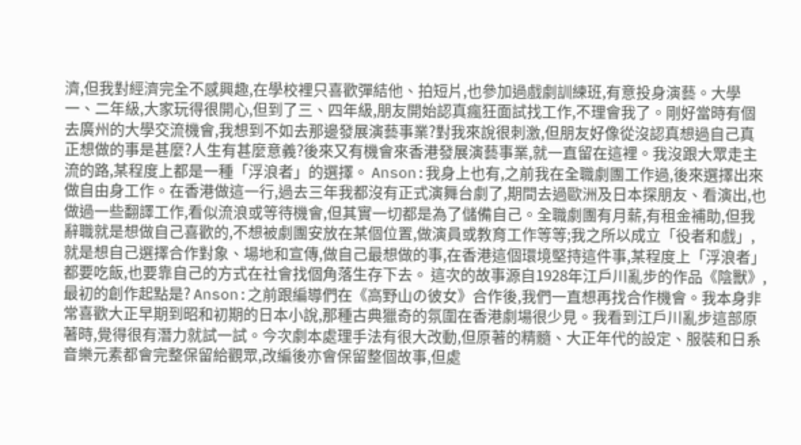濟,但我對經濟完全不感興趣,在學校裡只喜歡彈結他、拍短片,也參加過戲劇訓練班,有意投身演藝。大學一、二年級,大家玩得很開心,但到了三、四年級,朋友開始認真瘋狂面試找工作,不理會我了。剛好當時有個去廣州的大學交流機會,我想到不如去那邊發展演藝事業?對我來說很刺激,但朋友好像從沒認真想過自己真正想做的事是甚麼?人生有甚麼意義?後來又有機會來香港發展演藝事業,就一直留在這裡。我沒跟大眾走主流的路,某程度上都是一種「浮浪者」的選擇。 Anson:我身上也有,之前我在全職劇團工作過,後來選擇出來做自由身工作。在香港做這一行,過去三年我都沒有正式演舞台劇了,期間去過歐洲及日本探朋友、看演出,也做過一些翻譯工作,看似流浪或等待機會,但其實一切都是為了儲備自己。全職劇團有月薪,有租金補助,但我辭職就是想做自己喜歡的,不想被劇團安放在某個位置,做演員或教育工作等等;我之所以成立「役者和戲」,就是想自己選擇合作對象、場地和宣傳,做自己最想做的事,在香港這個環境堅持這件事,某程度上「浮浪者」都要吃飯,也要靠自己的方式在社會找個角落生存下去。 這次的故事源自1928年江戶川亂步的作品《陰獸》,最初的創作起點是? Anson:之前跟編導們在《高野山の彼女》合作後,我們一直想再找合作機會。我本身非常喜歡大正早期到昭和初期的日本小說,那種古典獵奇的氛圍在香港劇場很少見。我看到江戶川亂步這部原著時,覺得很有潛力就試一試。今次劇本處理手法有很大改動,但原著的精髓、大正年代的設定、服裝和日系音樂元素都會完整保留給觀眾,改編後亦會保留整個故事,但處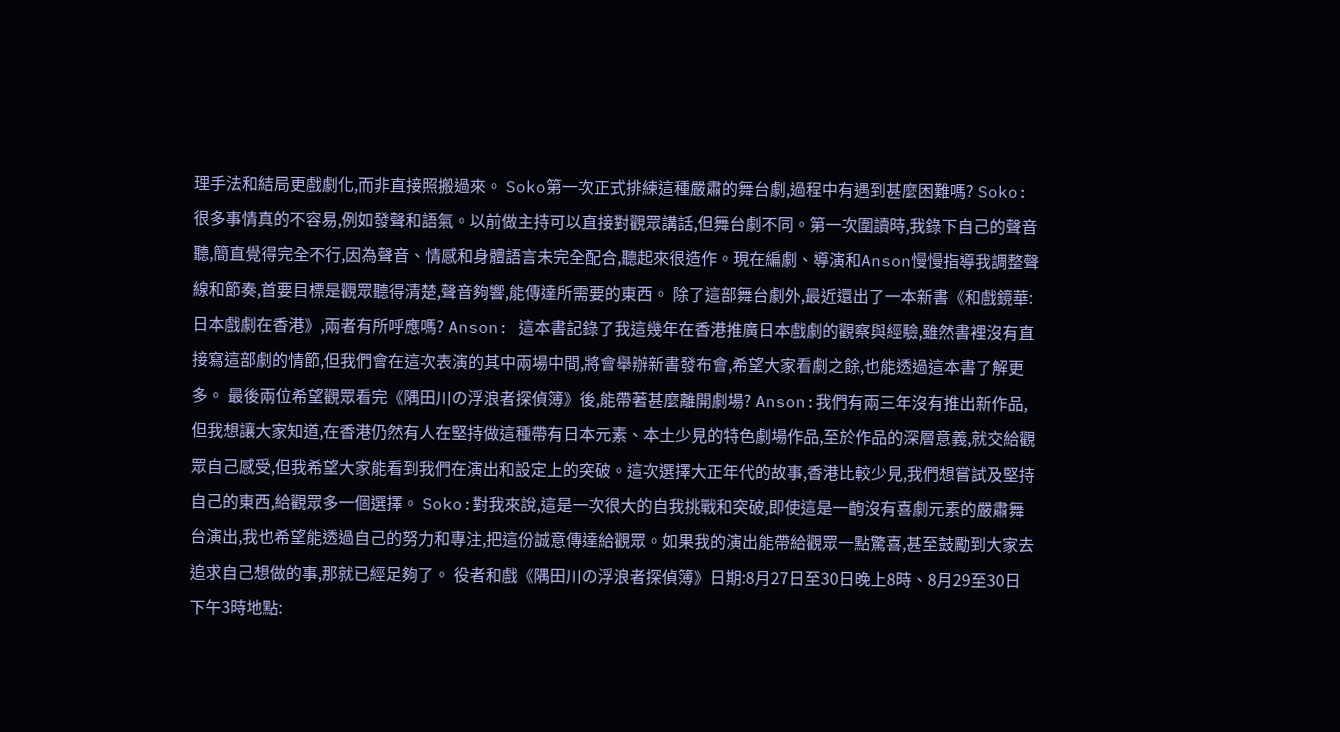理手法和結局更戲劇化,而非直接照搬過來。 Soko第一次正式排練這種嚴肅的舞台劇,過程中有遇到甚麼困難嗎? Soko:很多事情真的不容易,例如發聲和語氣。以前做主持可以直接對觀眾講話,但舞台劇不同。第一次圍讀時,我錄下自己的聲音聽,簡直覺得完全不行,因為聲音、情感和身體語言未完全配合,聽起來很造作。現在編劇、導演和Anson慢慢指導我調整聲線和節奏,首要目標是觀眾聽得清楚,聲音夠響,能傳達所需要的東西。 除了這部舞台劇外,最近還出了一本新書《和戲鏡華:日本戲劇在香港》,兩者有所呼應嗎? Anson: 這本書記錄了我這幾年在香港推廣日本戲劇的觀察與經驗,雖然書裡沒有直接寫這部劇的情節,但我們會在這次表演的其中兩場中間,將會舉辦新書發布會,希望大家看劇之餘,也能透過這本書了解更多。 最後兩位希望觀眾看完《隅田川の浮浪者探偵簿》後,能帶著甚麼離開劇場? Anson:我們有兩三年沒有推出新作品,但我想讓大家知道,在香港仍然有人在堅持做這種帶有日本元素、本土少見的特色劇場作品,至於作品的深層意義,就交給觀眾自己感受,但我希望大家能看到我們在演出和設定上的突破。這次選擇大正年代的故事,香港比較少見,我們想嘗試及堅持自己的東西,給觀眾多一個選擇。 Soko:對我來說,這是一次很大的自我挑戰和突破,即使這是一齣沒有喜劇元素的嚴肅舞台演出,我也希望能透過自己的努力和專注,把這份誠意傳達給觀眾。如果我的演出能帶給觀眾一點驚喜,甚至鼓勵到大家去追求自己想做的事,那就已經足夠了。 役者和戲《隅田川の浮浪者探偵簿》日期:8月27日至30日晚上8時、8月29至30日下午3時地點: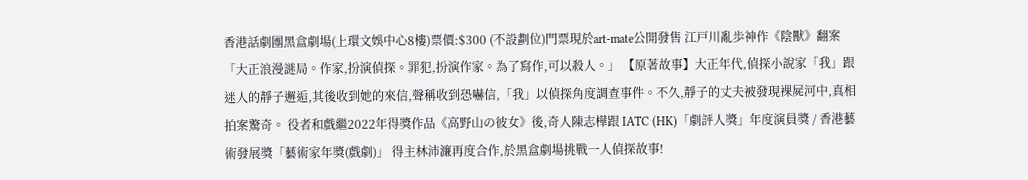香港話劇團黑盒劇場(上環文娛中心8樓)票價:$300 (不設劃位)門票現於art-mate公開發售 江戸川亂歩神作《陰獸》翻案「大正浪漫謎局。作家,扮演偵探。罪犯,扮演作家。為了寫作,可以殺人。」 【原著故事】大正年代,偵探小說家「我」跟迷人的靜子邂逅,其後收到她的來信,聲稱收到恐嚇信,「我」以偵探角度調查事件。不久,靜子的丈夫被發現裸屍河中,真相拍案驚奇。 役者和戲繼2022年得獎作品《高野山の彼女》後,奇人陳志樺跟 IATC (HK)「劇評人獎」年度演員獎 / 香港藝術發展獎「藝術家年獎(戲劇)」 得主林沛濂再度合作,於黑盒劇場挑戰一人偵探故事!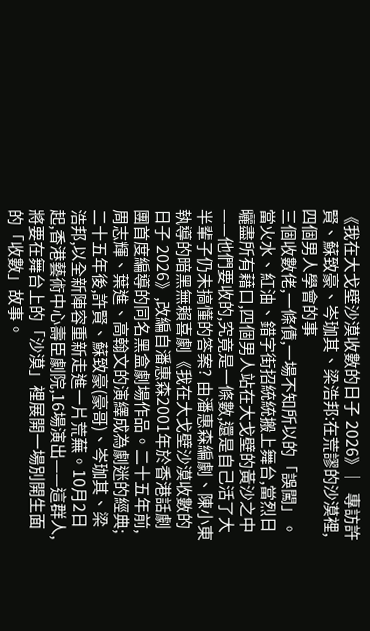《我在大戈壁沙漠收數的日子 2026》 ︳專訪許賢、蘇致豪、岑珈其、梁浩邦:在荒謬的沙漠裡,四個男人學會的事
三個收數佬,一條債,一場不知所以的「誤闖」。當火水、紅油、錯字街招統統搬上舞台,當烈日曬盡所有藉口,四個男人站在大戈壁的黃沙之中——他們要收的,究竟是一條數,還是自己活了大半輩子仍未搞懂的答案? 由潘惠森編劇、陳小東執導的暗黑無賴喜劇《我在大戈壁沙漠收數的日子 2026》,改編自潘惠森2001年於香港話劇團首度編導的同名黑盒劇場作品。二十五年前,周志輝、葉進、高翰文的演繹成為劇迷的經典;二十五年後,許賢、蘇致豪(豪哥)、岑珈其、梁浩邦,以全新陣容重新走進一片荒蕪。10月2日起,香港藝術中心壽臣劇院,16場演出——這群人,將要在舞台上的「沙漠」裡展開一場別開生面的「收數」故事。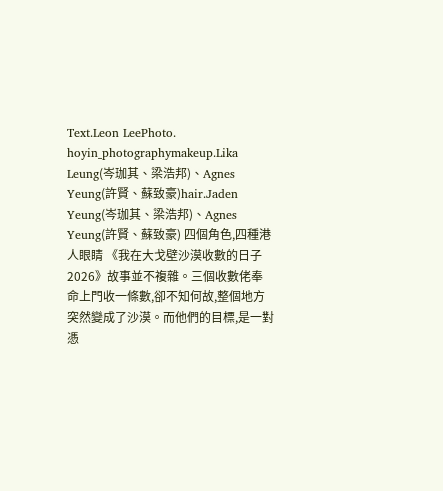Text.Leon LeePhoto. hoyin_photographymakeup.Lika Leung(岑珈其、梁浩邦)、Agnes Yeung(許賢、蘇致豪)hair.Jaden Yeung(岑珈其、梁浩邦)、Agnes Yeung(許賢、蘇致豪) 四個角色,四種港人眼睛 《我在大戈壁沙漠收數的日子 2026》故事並不複雜。三個收數佬奉命上門收一條數,卻不知何故,整個地方突然變成了沙漠。而他們的目標,是一對憑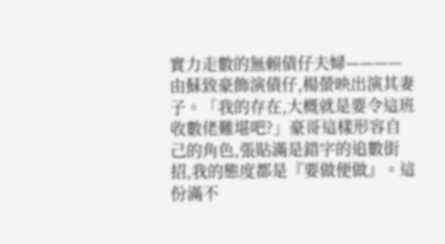實力走數的無賴債仔夫婦———— 由蘇致豪飾演債仔,楊螢映出演其妻子。「我的存在,大概就是要令這班收數佬難堪吧?」豪哥這樣形容自己的角色,張貼滿是錯字的追數街招,我的態度都是『要做便做』。這份滿不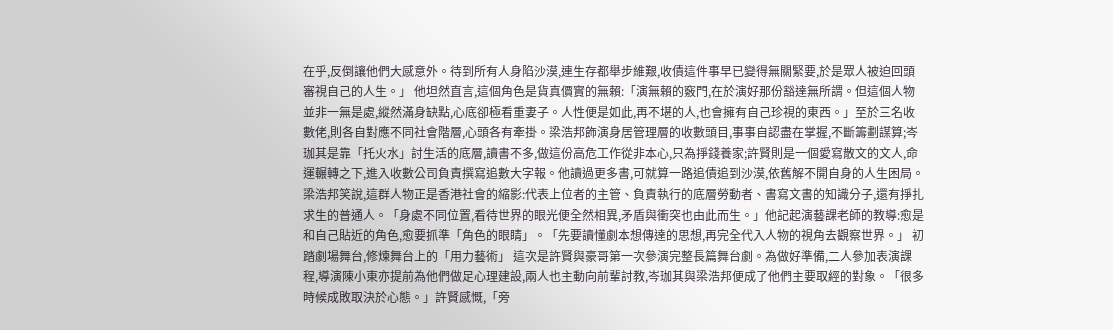在乎,反倒讓他們大感意外。待到所有人身陷沙漠,連生存都舉步維艱,收債這件事早已變得無關緊要,於是眾人被迫回頭審視自己的人生。」 他坦然直言,這個角色是貨真價實的無賴:「演無賴的竅門,在於演好那份豁達無所謂。但這個人物並非一無是處,縱然滿身缺點,心底卻極看重妻子。人性便是如此,再不堪的人,也會擁有自己珍視的東西。」至於三名收數佬,則各自對應不同社會階層,心頭各有牽掛。梁浩邦飾演身居管理層的收數頭目,事事自認盡在掌握,不斷籌劃謀算;岑珈其是靠「托火水」討生活的底層,讀書不多,做這份高危工作從非本心,只為掙錢養家;許賢則是一個愛寫散文的文人,命運輾轉之下,進入收數公司負責撰寫追數大字報。他讀過更多書,可就算一路追債追到沙漠,依舊解不開自身的人生困局。 梁浩邦笑說,這群人物正是香港社會的縮影:代表上位者的主管、負責執行的底層勞動者、書寫文書的知識分子,還有掙扎求生的普通人。「身處不同位置,看待世界的眼光便全然相異,矛盾與衝突也由此而生。」他記起演藝課老師的教導:愈是和自己貼近的角色,愈要抓準「角色的眼睛」。「先要讀懂劇本想傳達的思想,再完全代入人物的視角去觀察世界。」 初踏劇場舞台,修煉舞台上的「用力藝術」 這次是許賢與豪哥第一次參演完整長篇舞台劇。為做好準備,二人參加表演課程,導演陳小東亦提前為他們做足心理建設,兩人也主動向前輩討教,岑珈其與梁浩邦便成了他們主要取經的對象。「很多時候成敗取決於心態。」許賢感慨,「旁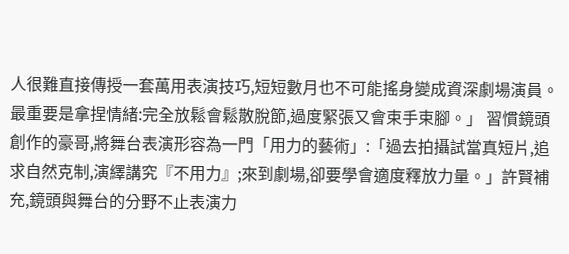人很難直接傳授一套萬用表演技巧,短短數月也不可能搖身變成資深劇場演員。最重要是拿捏情緒:完全放鬆會鬆散脫節,過度緊張又會束手束腳。」 習慣鏡頭創作的豪哥,將舞台表演形容為一門「用力的藝術」:「過去拍攝試當真短片,追求自然克制,演繹講究『不用力』;來到劇場,卻要學會適度釋放力量。」許賢補充,鏡頭與舞台的分野不止表演力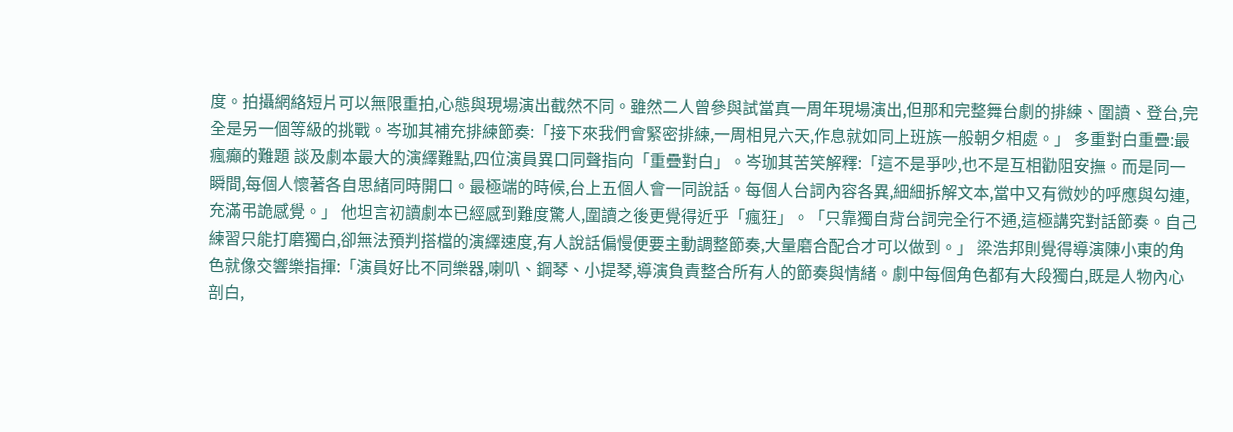度。拍攝網絡短片可以無限重拍,心態與現場演出截然不同。雖然二人曾參與試當真一周年現場演出,但那和完整舞台劇的排練、圍讀、登台,完全是另一個等級的挑戰。岑珈其補充排練節奏:「接下來我們會緊密排練,一周相見六天,作息就如同上班族一般朝夕相處。」 多重對白重疊:最瘋癲的難題 談及劇本最大的演繹難點,四位演員異口同聲指向「重疊對白」。岑珈其苦笑解釋:「這不是爭吵,也不是互相勸阻安撫。而是同一瞬間,每個人懷著各自思緒同時開口。最極端的時候,台上五個人會一同說話。每個人台詞內容各異,細細拆解文本,當中又有微妙的呼應與勾連,充滿弔詭感覺。」 他坦言初讀劇本已經感到難度驚人,圍讀之後更覺得近乎「瘋狂」。「只靠獨自背台詞完全行不通,這極講究對話節奏。自己練習只能打磨獨白,卻無法預判搭檔的演繹速度,有人說話偏慢便要主動調整節奏,大量磨合配合才可以做到。」 梁浩邦則覺得導演陳小東的角色就像交響樂指揮:「演員好比不同樂器,喇叭、鋼琴、小提琴,導演負責整合所有人的節奏與情緒。劇中每個角色都有大段獨白,既是人物內心剖白,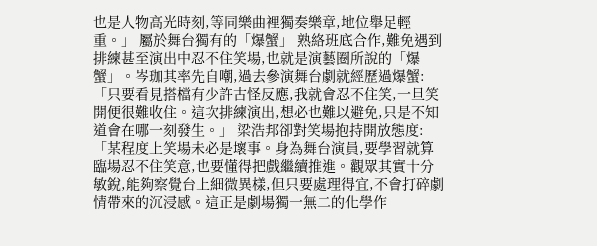也是人物高光時刻,等同樂曲裡獨奏樂章,地位舉足輕重。」 屬於舞台獨有的「爆蟹」 熟絡班底合作,難免遇到排練甚至演出中忍不住笑場,也就是演藝圈所說的「爆蟹」。岑珈其率先自嘲,過去參演舞台劇就經歷過爆蟹:「只要看見搭檔有少許古怪反應,我就會忍不住笑,一旦笑開便很難收住。這次排練演出,想必也難以避免,只是不知道會在哪一刻發生。」 梁浩邦卻對笑場抱持開放態度:「某程度上笑場未必是壞事。身為舞台演員,要學習就算臨場忍不住笑意,也要懂得把戲繼續推進。觀眾其實十分敏銳,能夠察覺台上細微異樣,但只要處理得宜,不會打碎劇情帶來的沉浸感。這正是劇場獨一無二的化學作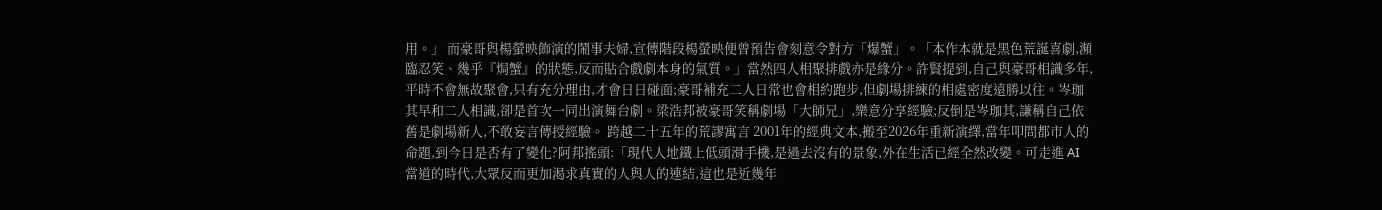用。」 而豪哥與楊螢映飾演的鬧事夫婦,宣傳階段楊螢映便曾預告會刻意令對方「爆蟹」。「本作本就是黑色荒誕喜劇,瀕臨忍笑、幾乎『焗蟹』的狀態,反而貼合戲劇本身的氣質。」當然四人相聚排戲亦是緣分。許賢提到,自己與豪哥相識多年,平時不會無故聚會,只有充分理由,才會日日碰面;豪哥補充二人日常也會相約跑步,但劇場排練的相處密度遠勝以往。岑珈其早和二人相識,卻是首次一同出演舞台劇。梁浩邦被豪哥笑稱劇場「大師兄」,樂意分享經驗;反倒是岑珈其,謙稱自己依舊是劇場新人,不敢妄言傳授經驗。 跨越二十五年的荒謬寓言 2001年的經典文本,搬至2026年重新演繹,當年叩問都市人的命題,到今日是否有了變化?阿邦搖頭:「現代人地鐵上低頭滑手機,是過去沒有的景象,外在生活已經全然改變。可走進 AI 當道的時代,大眾反而更加渴求真實的人與人的連結,這也是近幾年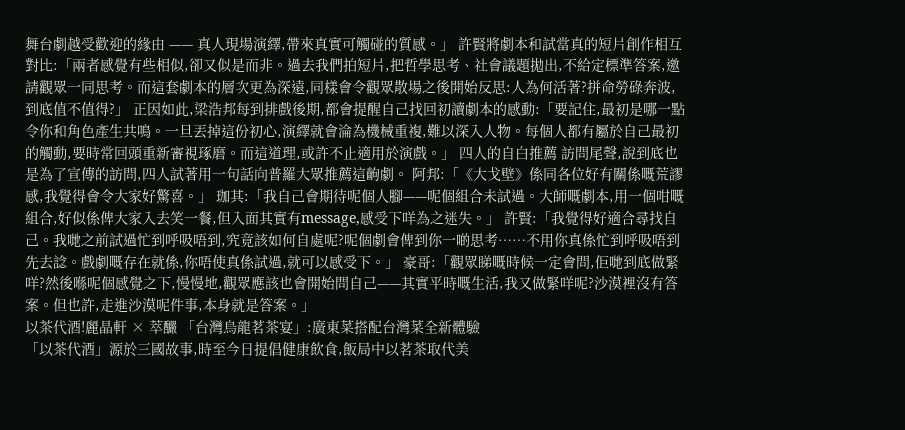舞台劇越受歡迎的緣由 —— 真人現場演繹,帶來真實可觸碰的質感。」 許賢將劇本和試當真的短片創作相互對比:「兩者感覺有些相似,卻又似是而非。過去我們拍短片,把哲學思考、社會議題拋出,不給定標準答案,邀請觀眾一同思考。而這套劇本的層次更為深遠,同樣會令觀眾散場之後開始反思:人為何活著?拼命勞碌奔波,到底值不值得?」 正因如此,梁浩邦每到排戲後期,都會提醒自己找回初讀劇本的感動:「要記住,最初是哪一點令你和角色產生共鳴。一旦丟掉這份初心,演繹就會淪為機械重複,難以深入人物。每個人都有屬於自己最初的觸動,要時常回頭重新審視琢磨。而這道理,或許不止適用於演戲。」 四人的自白推薦 訪問尾聲,說到底也是為了宣傳的訪問,四人試著用一句話向普羅大眾推薦這齣劇。 阿邦:「《大戈壁》係同各位好有關係嘅荒謬感,我覺得會令大家好驚喜。」 珈其:「我自己會期待呢個人腳——呢個組合未試過。大師嘅劇本,用一個咁嘅組合,好似係俾大家入去笑一餐,但入面其實有message,感受下咩為之迷失。」 許賢:「我覺得好適合尋找自己。我哋之前試過忙到呼吸唔到,究竟該如何自處呢?呢個劇會俾到你一啲思考……不用你真係忙到呼吸唔到先去諗。戲劇嘅存在就係,你唔使真係試過,就可以感受下。」 豪哥:「觀眾睇嘅時候一定會問,佢哋到底做緊咩?然後喺呢個感覺之下,慢慢地,觀眾應該也會開始問自己——其實平時嘅生活,我又做緊咩呢?沙漠裡沒有答案。但也許,走進沙漠呢件事,本身就是答案。」
以茶代酒!麗晶軒 × 萃釅 「台灣烏龍茗茶宴」:廣東菜搭配台灣菜全新體驗
「以茶代酒」源於三國故事,時至今日提倡健康飲食,飯局中以茗茶取代美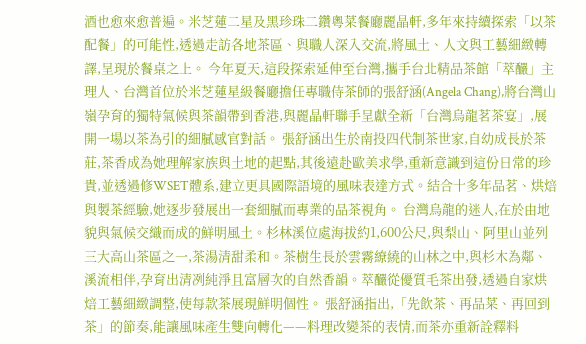酒也愈來愈普遍。米芝蓮二星及黑珍珠二鑽粵菜餐廳麗晶軒,多年來持續探索「以茶配餐」的可能性,透過走訪各地茶區、與職人深入交流,將風土、人文與工藝細緻轉譯,呈現於餐桌之上。 今年夏天,這段探索延伸至台灣,攜手台北精品茶館「萃釅」主理人、台灣首位於米芝蓮星級餐廳擔任專職侍茶師的張舒涵(Angela Chang),將台灣山嶺孕育的獨特氣候與茶韻帶到香港,與麗晶軒聯手呈獻全新「台灣烏龍茗茶宴」,展開一場以茶為引的細膩感官對話。 張舒涵出生於南投四代制茶世家,自幼成長於茶莊,茶香成為她理解家族與土地的起點,其後遠赴歐美求學,重新意識到這份日常的珍貴,並透過修WSET體系,建立更具國際語境的風味表達方式。結合十多年品茗、烘焙與製茶經驗,她逐步發展出一套細膩而專業的品茶視角。 台灣烏龍的迷人,在於由地貌與氣候交織而成的鮮明風土。杉林溪位處海拔約1,600公尺,與梨山、阿里山並列三大高山茶區之一,茶湯清甜柔和。茶樹生長於雲霧繚繞的山林之中,與杉木為鄰、溪流相伴,孕育出清冽純淨且富層次的自然香韻。萃釅從優質毛茶出發,透過自家烘焙工藝細緻調整,使每款茶展現鮮明個性。 張舒涵指出,「先飲茶、再品菜、再回到茶」的節奏,能讓風味產生雙向轉化——料理改變茶的表情,而茶亦重新詮釋料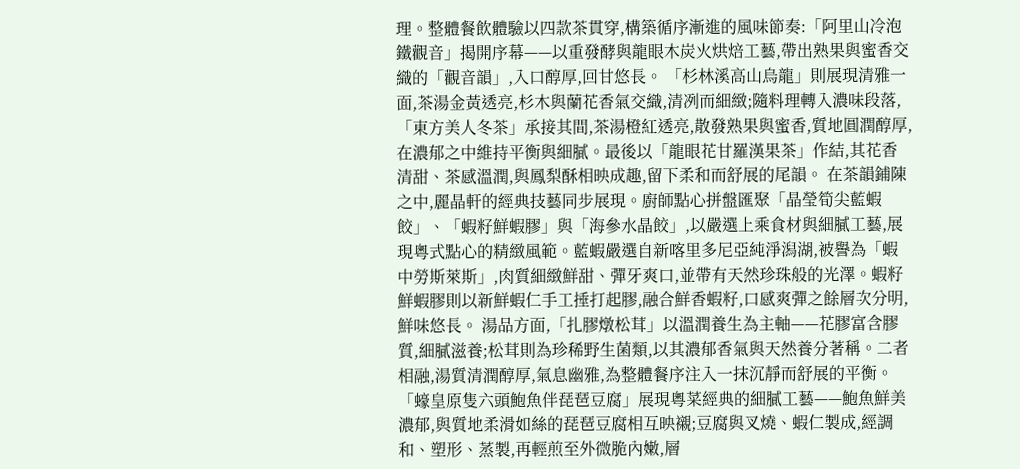理。整體餐飲體驗以四款茶貫穿,構築循序漸進的風味節奏:「阿里山冷泡鐵觀音」揭開序幕——以重發酵與龍眼木炭火烘焙工藝,帶出熟果與蜜香交織的「觀音韻」,入口醇厚,回甘悠長。 「杉林溪高山烏龍」則展現清雅一面,茶湯金黃透亮,杉木與蘭花香氣交織,清冽而細緻;隨料理轉入濃味段落,「東方美人冬茶」承接其間,茶湯橙紅透亮,散發熟果與蜜香,質地圓潤醇厚,在濃郁之中維持平衡與細膩。最後以「龍眼花甘羅漢果茶」作結,其花香清甜、茶感溫潤,與鳳梨酥相映成趣,留下柔和而舒展的尾韻。 在茶韻鋪陳之中,麗晶軒的經典技藝同步展現。廚師點心拼盤匯聚「晶瑩筍尖藍蝦餃」、「蝦籽鮮蝦膠」與「海參水晶餃」,以嚴選上乘食材與細膩工藝,展現粵式點心的精緻風範。藍蝦嚴選自新喀里多尼亞純淨潟湖,被譽為「蝦中勞斯萊斯」,肉質細緻鮮甜、彈牙爽口,並帶有天然珍珠般的光澤。蝦籽鮮蝦膠則以新鮮蝦仁手工捶打起膠,融合鮮香蝦籽,口感爽彈之餘層次分明,鮮味悠長。 湯品方面,「扎膠燉松茸」以溫潤養生為主軸——花膠富含膠質,細膩滋養;松茸則為珍稀野生菌類,以其濃郁香氣與天然養分著稱。二者相融,湯質清潤醇厚,氣息幽雅,為整體餐序注入一抹沉靜而舒展的平衡。 「蠔皇原隻六頭鮑魚伴琵琶豆腐」展現粵菜經典的細膩工藝——鮑魚鮮美濃郁,與質地柔滑如絲的琵琶豆腐相互映襯;豆腐與叉燒、蝦仁製成,經調和、塑形、蒸製,再輕煎至外微脆內嫩,層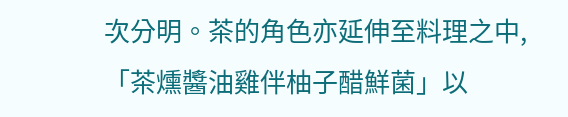次分明。茶的角色亦延伸至料理之中,「茶燻醬油雞伴柚子醋鮮菌」以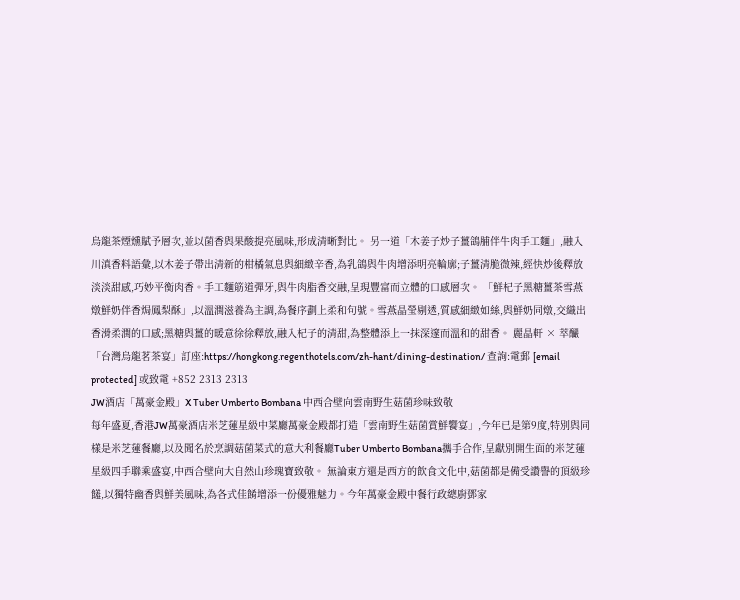烏龍茶煙燻賦予層次,並以菌香與果酸提亮風味,形成清晰對比。 另一道「木姜子炒子薑鴿脯伴牛肉手工麵」,融入川滇香料語彙,以木姜子帶出清新的柑橘氣息與細緻辛香,為乳鴿與牛肉增添明亮輪廓;子薑清脆微辣,經快炒後釋放淡淡甜感,巧妙平衡肉香。手工麵筋道彈牙,與牛肉脂香交融,呈現豐富而立體的口感層次。 「鮮杞子黑糖薑茶雪燕燉鮮奶伴香焗鳳梨酥」,以溫潤滋養為主調,為餐序劃上柔和句號。雪燕晶瑩剔透,質感細緻如絲,與鮮奶同燉,交織出香滑柔潤的口感;黑糖與薑的暖意徐徐釋放,融入杞子的清甜,為整體添上一抹深邃而溫和的甜香。 麗晶軒 × 萃釅 「台灣烏龍茗茶宴」訂座:https://hongkong.regenthotels.com/zh-hant/dining-destination/ 查詢:電郵 [email protected] 或致電 +852 2313 2313
JW酒店「萬豪金殿」X Tuber Umberto Bombana 中西合壁向雲南野生菇菌珍味致敬
每年盛夏,香港JW萬豪酒店米芝蓮星級中菜廳萬豪金殿都打造「雲南野生菇菌賞鮮饗宴」,今年已是第9度,特別與同樣是米芝蓮餐廳,以及聞名於烹調菇菌菜式的意大利餐廳Tuber Umberto Bombana攜手合作,呈獻別開生面的米芝蓮星級四手聯乘盛宴,中西合壁向大自然山珍瑰寶致敬。 無論東方還是西方的飲食文化中,菇菌都是備受讚譽的頂級珍饈,以獨特幽香與鮮美風味,為各式佳餚增添一份優雅魅力。今年萬豪金殿中餐行政總廚鄧家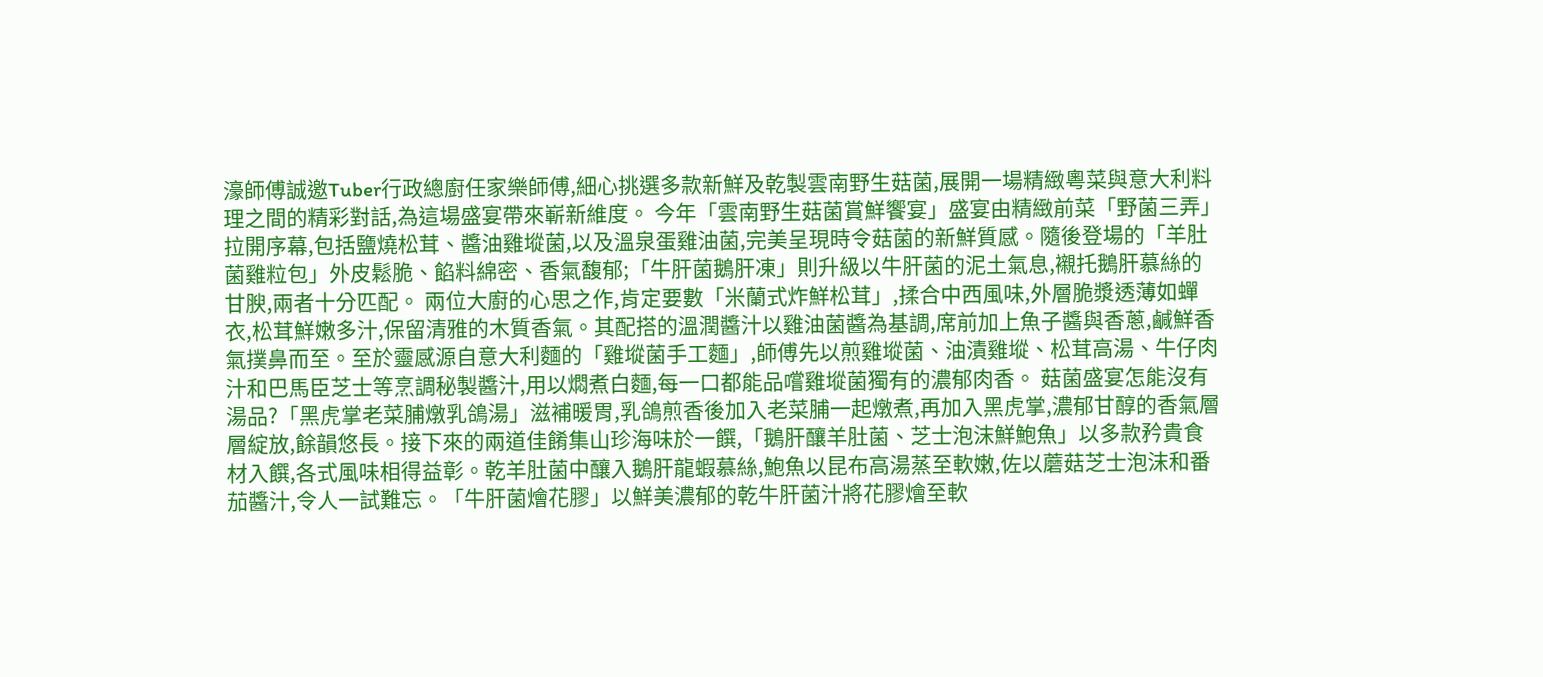濠師傅誠邀Tuber行政總廚任家樂師傅,細心挑選多款新鮮及乾製雲南野生菇菌,展開一場精緻粵菜與意大利料理之間的精彩對話,為這場盛宴帶來嶄新維度。 今年「雲南野生菇菌賞鮮饗宴」盛宴由精緻前菜「野菌三弄」拉開序幕,包括鹽燒松茸、醬油雞㙡菌,以及溫泉蛋雞油菌,完美呈現時令菇菌的新鮮質感。隨後登場的「羊肚菌雞粒包」外皮鬆脆、餡料綿密、香氣馥郁;「牛肝菌鵝肝凍」則升級以牛肝菌的泥土氣息,襯托鵝肝慕絲的甘腴,兩者十分匹配。 兩位大廚的心思之作,肯定要數「米蘭式炸鮮松茸」,揉合中西風味,外層脆漿透薄如蟬衣,松茸鮮嫩多汁,保留清雅的木質香氣。其配搭的溫潤醬汁以雞油菌醬為基調,席前加上魚子醬與香蔥,鹹鮮香氣撲鼻而至。至於靈感源自意大利麵的「雞㙡菌手工麵」,師傅先以煎雞㙡菌、油漬雞㙡、松茸高湯、牛仔肉汁和巴馬臣芝士等烹調秘製醬汁,用以燜煮白麵,每一口都能品嚐雞㙡菌獨有的濃郁肉香。 菇菌盛宴怎能沒有湯品?「黑虎掌老菜脯燉乳鴿湯」滋補暖胃,乳鴿煎香後加入老菜脯一起燉煮,再加入黑虎掌,濃郁甘醇的香氣層層綻放,餘韻悠長。接下來的兩道佳餚集山珍海味於一饌,「鵝肝釀羊肚菌、芝士泡沫鮮鮑魚」以多款矜貴食材入饌,各式風味相得益彰。乾羊肚菌中釀入鵝肝龍蝦慕絲,鮑魚以昆布高湯蒸至軟嫩,佐以蘑菇芝士泡沫和番茄醬汁,令人一試難忘。「牛肝菌燴花膠」以鮮美濃郁的乾牛肝菌汁將花膠燴至軟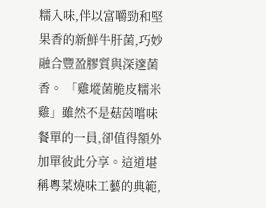糯入味,伴以富嚼勁和堅果香的新鮮牛肝菌,巧妙融合豐盈膠質與深邃菌香。 「雞㙡菌脆皮糯米雞」雖然不是菇茵嚐味餐單的一員,卻值得額外加單彼此分享。這道堪稱粵菜燒味工藝的典範,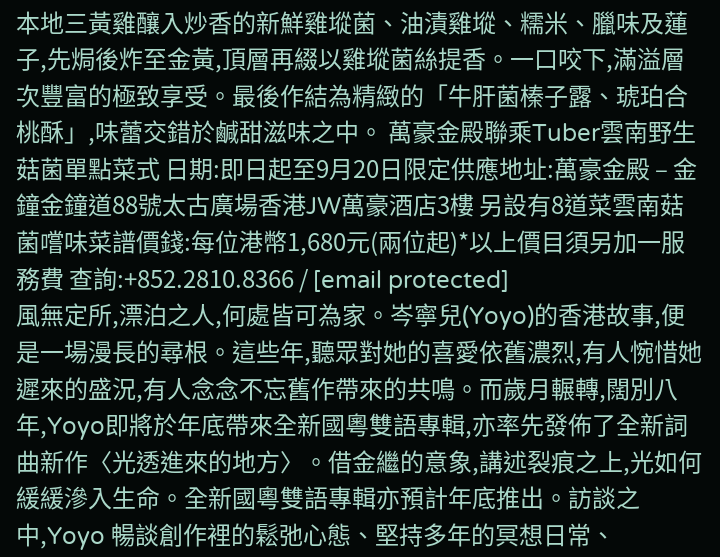本地三黃雞釀入炒香的新鮮雞㙡菌、油漬雞㙡、糯米、臘味及蓮子,先焗後炸至金黃,頂層再綴以雞㙡菌絲提香。一口咬下,滿溢層次豐富的極致享受。最後作結為精緻的「牛肝菌榛子露、琥珀合桃酥」,味蕾交錯於鹹甜滋味之中。 萬豪金殿聯乘Tuber雲南野生菇菌單點菜式 日期:即日起至9月20日限定供應地址:萬豪金殿 – 金鐘金鐘道88號太古廣場香港JW萬豪酒店3樓 另設有8道菜雲南菇菌嚐味菜譜價錢:每位港幣1,680元(兩位起)*以上價目須另加一服務費 查詢:+852.2810.8366 / [email protected]
風無定所,漂泊之人,何處皆可為家。岑寧兒(Yoyo)的香港故事,便是一場漫長的尋根。這些年,聽眾對她的喜愛依舊濃烈,有人惋惜她遲來的盛況,有人念念不忘舊作帶來的共鳴。而歲月輾轉,闊別八年,Yoyo即將於年底帶來全新國粵雙語專輯,亦率先發佈了全新詞曲新作〈光透進來的地方〉。借金繼的意象,講述裂痕之上,光如何緩緩滲入生命。全新國粵雙語專輯亦預計年底推出。訪談之中,Yoyo 暢談創作裡的鬆弛心態、堅持多年的冥想日常、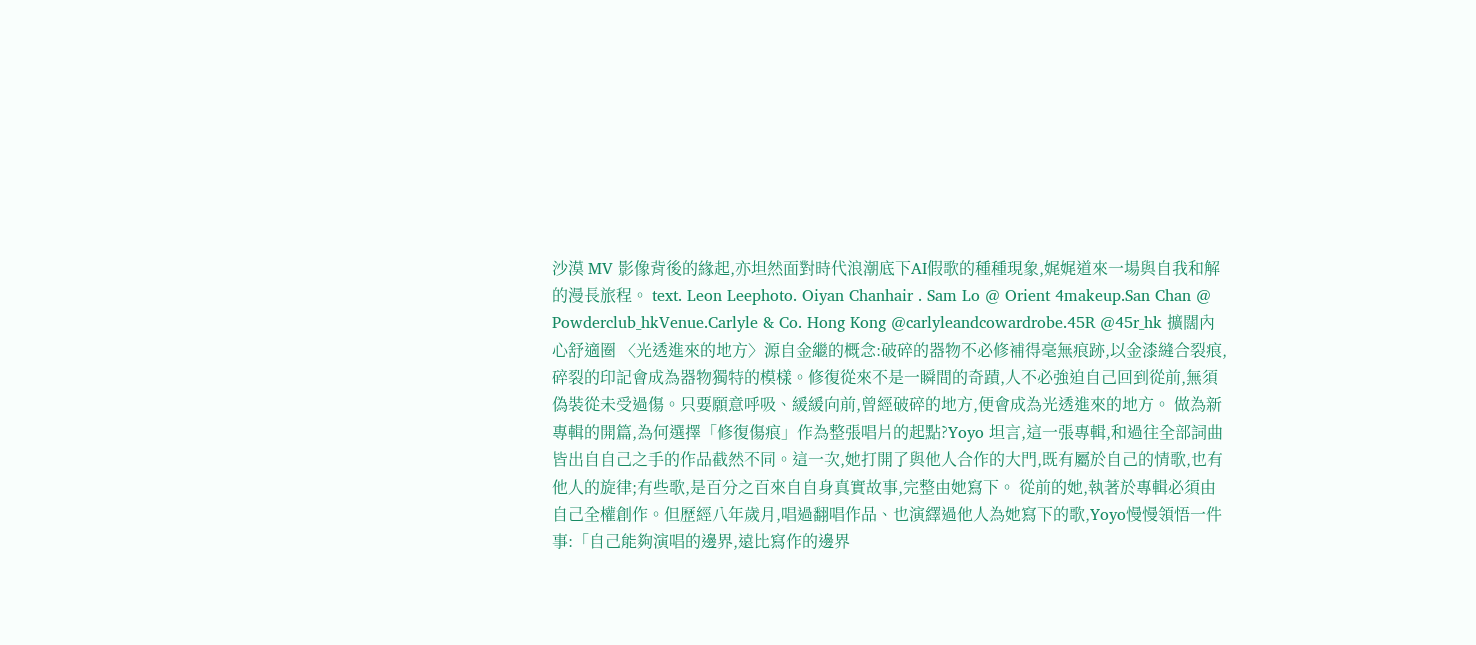沙漠 MV 影像背後的緣起,亦坦然面對時代浪潮底下AI假歌的種種現象,娓娓道來一場與自我和解的漫長旅程。 text. Leon Leephoto. Oiyan Chanhair . Sam Lo @ Orient 4makeup.San Chan @ Powderclub_hkVenue.Carlyle & Co. Hong Kong @carlyleandcowardrobe.45R @45r_hk 擴闊內心舒適圈 〈光透進來的地方〉源自金繼的概念:破碎的器物不必修補得毫無痕跡,以金漆縫合裂痕,碎裂的印記會成為器物獨特的模樣。修復從來不是一瞬間的奇蹟,人不必強迫自己回到從前,無須偽裝從未受過傷。只要願意呼吸、緩緩向前,曾經破碎的地方,便會成為光透進來的地方。 做為新專輯的開篇,為何選擇「修復傷痕」作為整張唱片的起點?Yoyo 坦言,這一張專輯,和過往全部詞曲皆出自自己之手的作品截然不同。這一次,她打開了與他人合作的大門,既有屬於自己的情歌,也有他人的旋律;有些歌,是百分之百來自自身真實故事,完整由她寫下。 從前的她,執著於專輯必須由自己全權創作。但歷經八年歲月,唱過翻唱作品、也演繹過他人為她寫下的歌,Yoyo慢慢領悟一件事:「自己能夠演唱的邊界,遠比寫作的邊界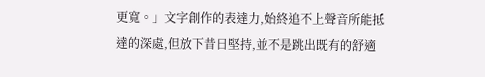更寬。」文字創作的表達力,始終追不上聲音所能抵達的深處,但放下昔日堅持,並不是跳出既有的舒適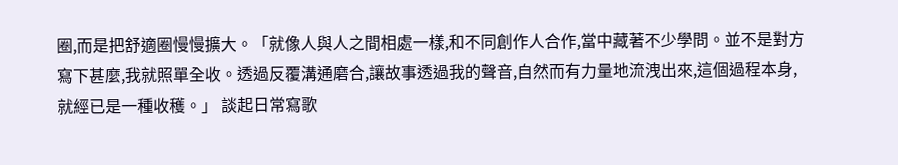圈,而是把舒適圈慢慢擴大。「就像人與人之間相處一樣,和不同創作人合作,當中藏著不少學問。並不是對方寫下甚麼,我就照單全收。透過反覆溝通磨合,讓故事透過我的聲音,自然而有力量地流洩出來,這個過程本身,就經已是一種收穫。」 談起日常寫歌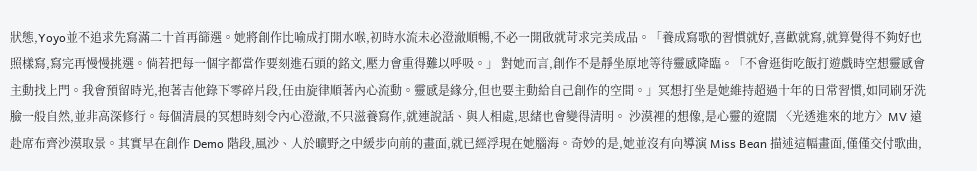狀態,Yoyo並不追求先寫滿二十首再篩選。她將創作比喻成打開水喉,初時水流未必澄澈順暢,不必一開啟就苛求完美成品。「養成寫歌的習慣就好,喜歡就寫,就算覺得不夠好也照樣寫,寫完再慢慢挑選。倘若把每一個字都當作要刻進石頭的銘文,壓力會重得難以呼吸。」 對她而言,創作不是靜坐原地等待靈感降臨。「不會逛街吃飯打遊戲時空想靈感會主動找上門。我會預留時光,抱著吉他錄下零碎片段,任由旋律順著內心流動。靈感是緣分,但也要主動給自己創作的空間。」冥想打坐是她維持超過十年的日常習慣,如同刷牙洗臉一般自然,並非高深修行。每個清晨的冥想時刻令內心澄澈,不只滋養寫作,就連說話、與人相處,思緒也會變得清明。 沙漠裡的想像,是心靈的遼闊 〈光透進來的地方〉MV 遠赴席布齊沙漠取景。其實早在創作 Demo 階段,風沙、人於曠野之中緩步向前的畫面,就已經浮現在她腦海。奇妙的是,她並沒有向導演 Miss Bean 描述這幅畫面,僅僅交付歌曲,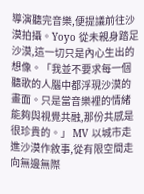導演聽完音樂,便提議前往沙漠拍攝。Yoyo 從未親身踏足沙漠,這一切只是內心生出的想像。「我並不要求每一個聽歌的人腦中都浮現沙漠的畫面。只是當音樂裡的情緒能夠與視覺共融,那份共感是很珍貴的。」 MV 以城市走進沙漠作敘事,從有限空間走向無邊無際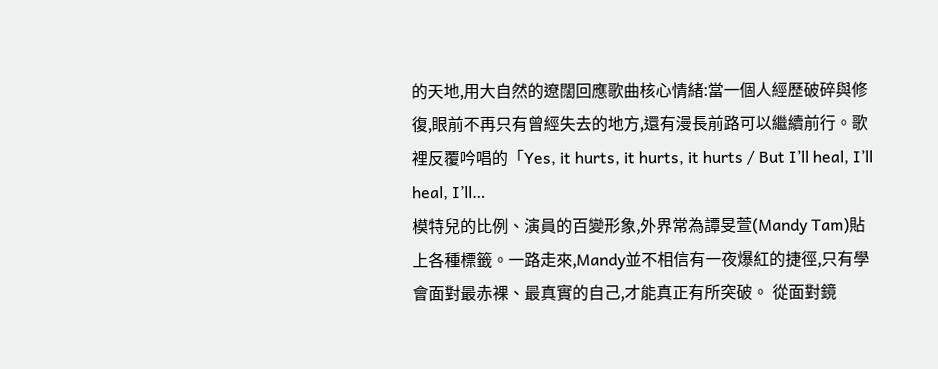的天地,用大自然的遼闊回應歌曲核心情緒:當一個人經歷破碎與修復,眼前不再只有曾經失去的地方,還有漫長前路可以繼續前行。歌裡反覆吟唱的「Yes, it hurts, it hurts, it hurts / But I’ll heal, I’ll heal, I’ll…
模特兒的比例、演員的百變形象,外界常為譚旻萱(Mandy Tam)貼上各種標籤。一路走來,Mandy並不相信有一夜爆紅的捷徑,只有學會面對最赤裸、最真實的自己,才能真正有所突破。 從面對鏡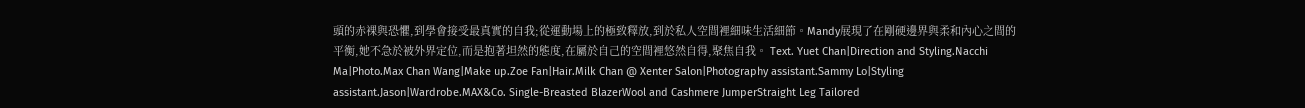頭的赤裸與恐懼,到學會接受最真實的自我;從運動場上的極致釋放,到於私人空間裡細味生活細節。Mandy展現了在剛硬邊界與柔和內心之間的平衡,她不急於被外界定位,而是抱著坦然的態度,在屬於自己的空間裡悠然自得,聚焦自我。 Text. Yuet Chan|Direction and Styling.Nacchi Ma|Photo.Max Chan Wang|Make up.Zoe Fan|Hair.Milk Chan @ Xenter Salon|Photography assistant.Sammy Lo|Styling assistant.Jason|Wardrobe.MAX&Co. Single-Breasted BlazerWool and Cashmere JumperStraight Leg Tailored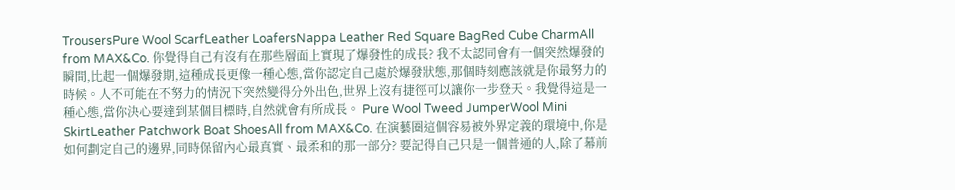TrousersPure Wool ScarfLeather LoafersNappa Leather Red Square BagRed Cube CharmAll from MAX&Co. 你覺得自己有沒有在那些層面上實現了爆發性的成長? 我不太認同會有一個突然爆發的瞬間,比起一個爆發期,這種成長更像一種心態,當你認定自己處於爆發狀態,那個時刻應該就是你最努力的時候。人不可能在不努力的情況下突然變得分外出色,世界上沒有捷徑可以讓你一步登天。我覺得這是一種心態,當你決心要達到某個目標時,自然就會有所成長。 Pure Wool Tweed JumperWool Mini SkirtLeather Patchwork Boat ShoesAll from MAX&Co. 在演藝圈這個容易被外界定義的環境中,你是如何劃定自己的邊界,同時保留內心最真實、最柔和的那一部分? 要記得自己只是一個普通的人,除了幕前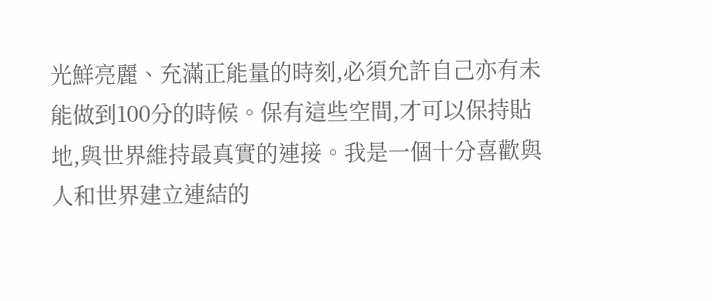光鮮亮麗、充滿正能量的時刻,必須允許自己亦有未能做到100分的時候。保有這些空間,才可以保持貼地,與世界維持最真實的連接。我是一個十分喜歡與人和世界建立連結的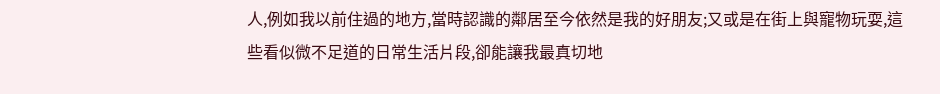人,例如我以前住過的地方,當時認識的鄰居至今依然是我的好朋友;又或是在街上與寵物玩耍,這些看似微不足道的日常生活片段,卻能讓我最真切地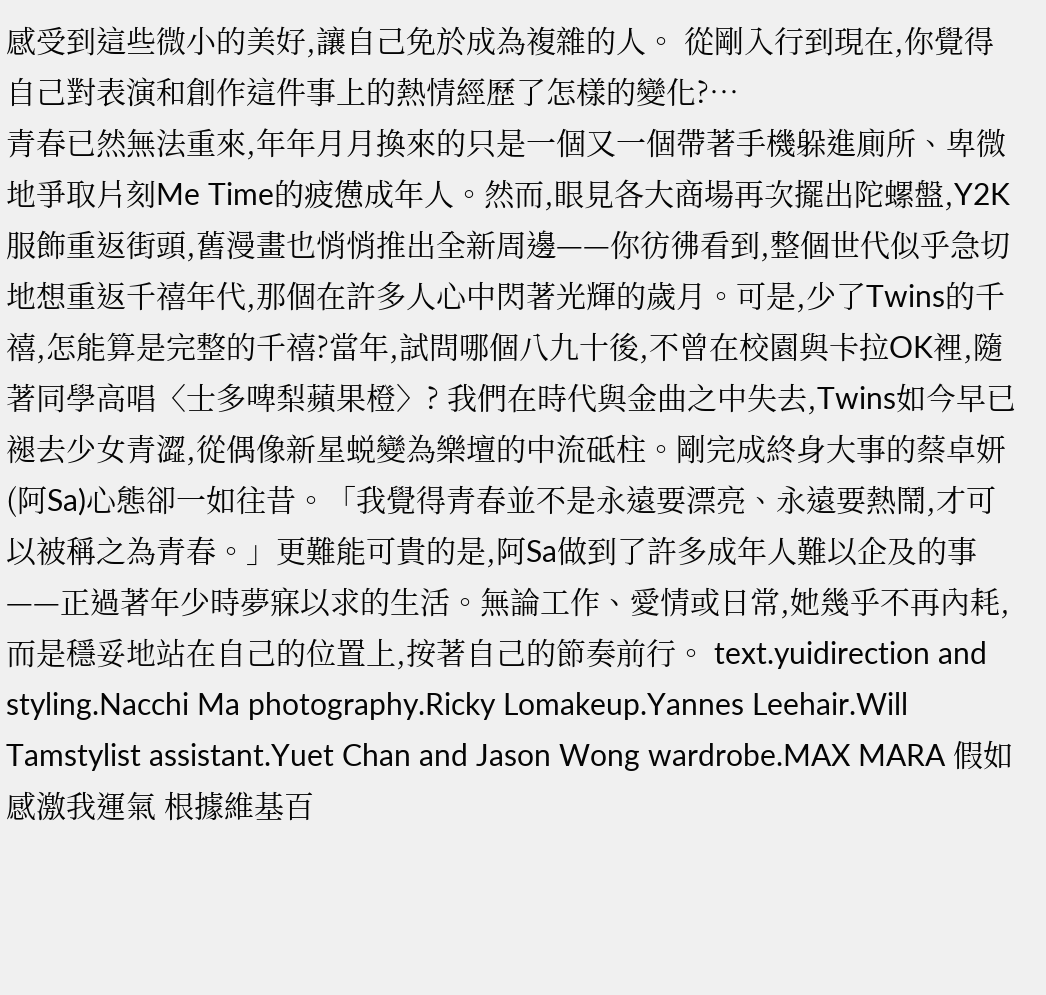感受到這些微小的美好,讓自己免於成為複雜的人。 從剛入行到現在,你覺得自己對表演和創作這件事上的熱情經歷了怎樣的變化?…
青春已然無法重來,年年月月換來的只是一個又一個帶著手機躲進廁所、卑微地爭取片刻Me Time的疲憊成年人。然而,眼見各大商場再次擺出陀螺盤,Y2K服飾重返街頭,舊漫畫也悄悄推出全新周邊——你彷彿看到,整個世代似乎急切地想重返千禧年代,那個在許多人心中閃著光輝的歲月。可是,少了Twins的千禧,怎能算是完整的千禧?當年,試問哪個八九十後,不曾在校園與卡拉OK裡,隨著同學高唱〈士多啤梨蘋果橙〉? 我們在時代與金曲之中失去,Twins如今早已褪去少女青澀,從偶像新星蜕變為樂壇的中流砥柱。剛完成終身大事的蔡卓妍(阿Sa)心態卻一如往昔。「我覺得青春並不是永遠要漂亮、永遠要熱鬧,才可以被稱之為青春。」更難能可貴的是,阿Sa做到了許多成年人難以企及的事——正過著年少時夢寐以求的生活。無論工作、愛情或日常,她幾乎不再內耗,而是穩妥地站在自己的位置上,按著自己的節奏前行。 text.yuidirection and styling.Nacchi Ma photography.Ricky Lomakeup.Yannes Leehair.Will Tamstylist assistant.Yuet Chan and Jason Wong wardrobe.MAX MARA 假如感激我運氣 根據維基百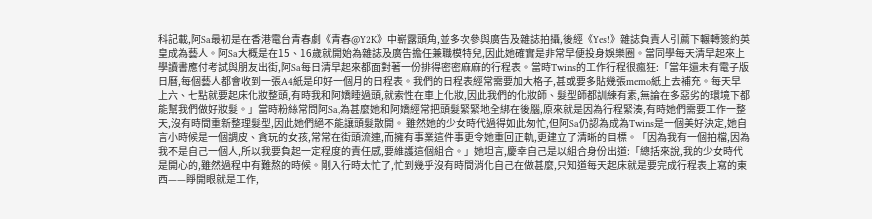科記載,阿Sa最初是在香港電台青春劇《青春@Y2K》中嶄露頭角,並多次參與廣告及雜誌拍攝,後經《Yes!》雜誌負責人引薦下輾轉簽約英皇成為藝人。阿Sa大概是在15、16歲就開始為雜誌及廣告擔任兼職模特兒,因此她確實是非常早便投身娛樂圈。當同學每天清早起來上學讀書應付考試與朋友出街,阿Sa每日清早起來都面對著一份排得密密麻麻的行程表。當時Twins的工作行程很瘋狂:「當年還未有電子版日曆,每個藝人都會收到一張A4紙是印好一個月的日程表。我們的日程表經常需要加大格子,甚或要多貼幾張memo紙上去補充。每天早上六、七點就要起床化妝整頭,有時我和阿嬌睡過頭,就索性在車上化妝,因此我們的化妝師、髮型師都訓練有素,無論在多惡劣的環境下都能幫我們做好妝髮。」當時粉絲常問阿Sa,為甚麼她和阿嬌經常把頭髮緊緊地全綁在後腦,原來就是因為行程緊湊,有時她們需要工作一整天,沒有時間重新整理髮型,因此她們絕不能讓頭髮散開。 雖然她的少女時代過得如此匆忙,但阿Sa仍認為成為Twins是一個美好決定,她自言小時候是一個調皮、貪玩的女孩,常常在街頭流連,而擁有事業這件事更令她重回正軌,更建立了清晰的目標。「因為我有一個拍檔,因為我不是自己一個人,所以我要負起一定程度的責任感,要維護這個組合。」她坦言,慶幸自己是以組合身份出道:「總括來說,我的少女時代是開心的,雖然過程中有難熬的時候。剛入行時太忙了,忙到幾乎沒有時間消化自己在做甚麼,只知道每天起床就是要完成行程表上寫的東西——睜開眼就是工作,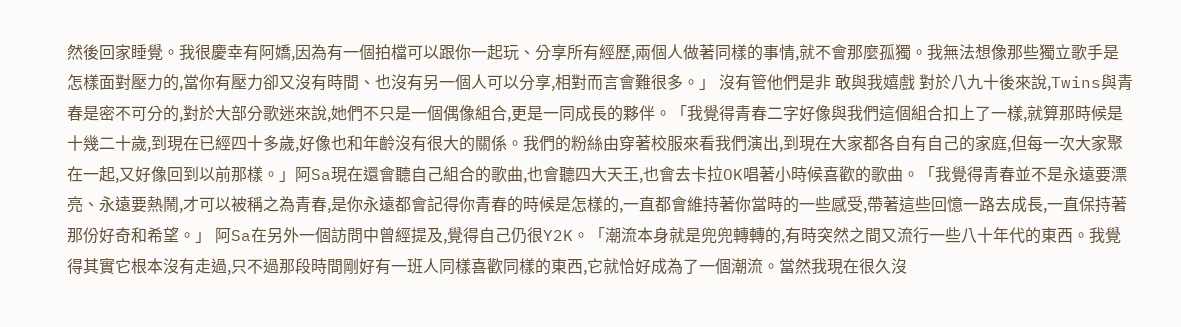然後回家睡覺。我很慶幸有阿嬌,因為有一個拍檔可以跟你一起玩、分享所有經歷,兩個人做著同樣的事情,就不會那麼孤獨。我無法想像那些獨立歌手是怎樣面對壓力的,當你有壓力卻又沒有時間、也沒有另一個人可以分享,相對而言會難很多。」 沒有管他們是非 敢與我嬉戲 對於八九十後來說,Twins與青春是密不可分的,對於大部分歌迷來說,她們不只是一個偶像組合,更是一同成長的夥伴。「我覺得青春二字好像與我們這個組合扣上了一樣,就算那時候是十幾二十歲,到現在已經四十多歲,好像也和年齡沒有很大的關係。我們的粉絲由穿著校服來看我們演出,到現在大家都各自有自己的家庭,但每一次大家聚在一起,又好像回到以前那樣。」阿Sa現在還會聽自己組合的歌曲,也會聽四大天王,也會去卡拉OK唱著小時候喜歡的歌曲。「我覺得青春並不是永遠要漂亮、永遠要熱鬧,才可以被稱之為青春,是你永遠都會記得你青春的時候是怎樣的,一直都會維持著你當時的一些感受,帶著這些回憶一路去成長,一直保持著那份好奇和希望。」 阿Sa在另外一個訪問中曾經提及,覺得自己仍很Y2K。「潮流本身就是兜兜轉轉的,有時突然之間又流行一些八十年代的東西。我覺得其實它根本沒有走過,只不過那段時間剛好有一班人同樣喜歡同樣的東西,它就恰好成為了一個潮流。當然我現在很久沒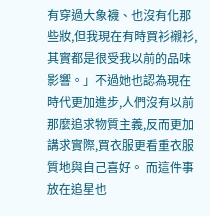有穿過大象襪、也沒有化那些妝,但我現在有時買衫襯衫,其實都是很受我以前的品味影響。」不過她也認為現在時代更加進步,人們沒有以前那麼追求物質主義,反而更加講求實際,買衣服更看重衣服質地與自己喜好。 而這件事放在追星也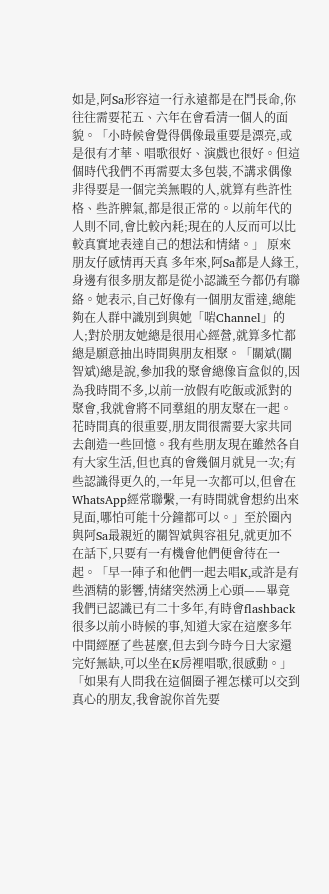如是,阿Sa形容這一行永遠都是在鬥長命,你往往需要花五、六年在會看清一個人的面貌。「小時候會覺得偶像最重要是漂亮,或是很有才華、唱歌很好、演戲也很好。但這個時代我們不再需要太多包裝,不講求偶像非得要是一個完美無暇的人,就算有些許性格、些許脾氣,都是很正常的。以前年代的人則不同,會比較內耗;現在的人反而可以比較真實地表達自己的想法和情緒。」 原來朋友仔感情再天真 多年來,阿Sa都是人緣王,身邊有很多朋友都是從小認識至今都仍有聯絡。她表示,自己好像有一個朋友雷達,總能夠在人群中識別到與她「啱Channel」的人;對於朋友她總是很用心經營,就算多忙都總是願意抽出時間與朋友相聚。「關斌(關智斌)總是說,參加我的聚會總像盲盒似的,因為我時間不多,以前一放假有吃飯或派對的聚會,我就會將不同羣組的朋友聚在一起。花時間真的很重要,朋友間很需要大家共同去創造一些回憶。我有些朋友現在雖然各自有大家生活,但也真的會幾個月就見一次;有些認識得更久的,一年見一次都可以,但會在WhatsApp經常聯繫,一有時間就會想約出來見面,哪怕可能十分鐘都可以。」至於圈內與阿Sa最親近的關智斌與容祖兒,就更加不在話下,只要有一有機會他們便會待在一起。「早一陣子和他們一起去唱K,或許是有些酒精的影響,情緒突然湧上心頭——畢竟我們已認識已有二十多年,有時會flashback很多以前小時候的事,知道大家在這麼多年中間經歷了些甚麼,但去到今時今日大家還完好無缺,可以坐在K房裡唱歌,很感動。」 「如果有人問我在這個圈子裡怎樣可以交到真心的朋友,我會說你首先要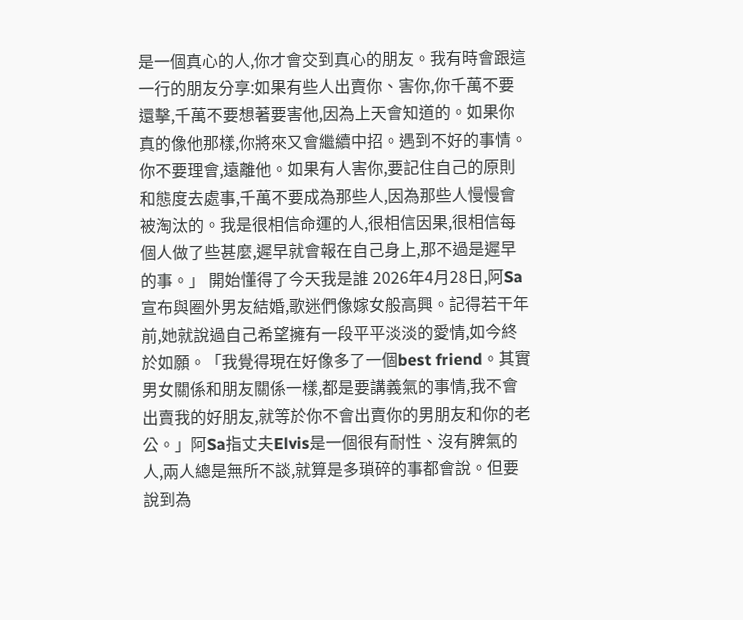是一個真心的人,你才會交到真心的朋友。我有時會跟這一行的朋友分享:如果有些人出賣你、害你,你千萬不要還擊,千萬不要想著要害他,因為上天會知道的。如果你真的像他那樣,你將來又會繼續中招。遇到不好的事情。你不要理會,遠離他。如果有人害你,要記住自己的原則和態度去處事,千萬不要成為那些人,因為那些人慢慢會被淘汰的。我是很相信命運的人,很相信因果,很相信每個人做了些甚麼,遲早就會報在自己身上,那不過是遲早的事。」 開始懂得了今天我是誰 2026年4月28日,阿Sa宣布與圈外男友結婚,歌迷們像嫁女般高興。記得若干年前,她就說過自己希望擁有一段平平淡淡的愛情,如今終於如願。「我覺得現在好像多了一個best friend。其實男女關係和朋友關係一樣,都是要講義氣的事情,我不會出賣我的好朋友,就等於你不會出賣你的男朋友和你的老公。」阿Sa指丈夫Elvis是一個很有耐性、沒有脾氣的人,兩人總是無所不談,就算是多瑣碎的事都會說。但要說到為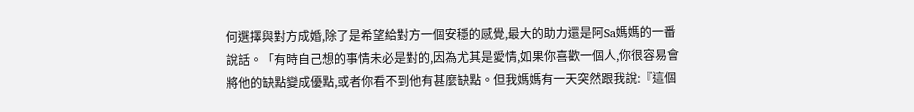何選擇與對方成婚,除了是希望給對方一個安穩的感覺,最大的助力還是阿Sa媽媽的一番說話。「有時自己想的事情未必是對的,因為尤其是愛情,如果你喜歡一個人,你很容易會將他的缺點變成優點,或者你看不到他有甚麼缺點。但我媽媽有一天突然跟我說:『這個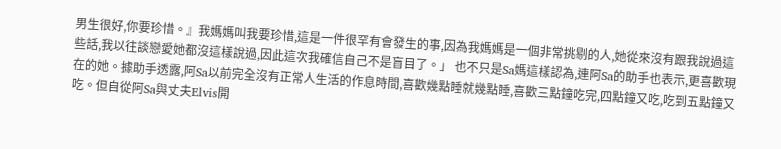男生很好,你要珍惜。』我媽媽叫我要珍惜,這是一件很罕有會發生的事,因為我媽媽是一個非常挑剔的人,她從來沒有跟我說過這些話,我以往談戀愛她都沒這樣說過,因此這次我確信自己不是盲目了。」 也不只是Sa媽這樣認為,連阿Sa的助手也表示,更喜歡現在的她。據助手透露,阿Sa以前完全沒有正常人生活的作息時間,喜歡幾點睡就幾點睡,喜歡三點鐘吃完,四點鐘又吃,吃到五點鐘又吃。但自從阿Sa與丈夫Elvis開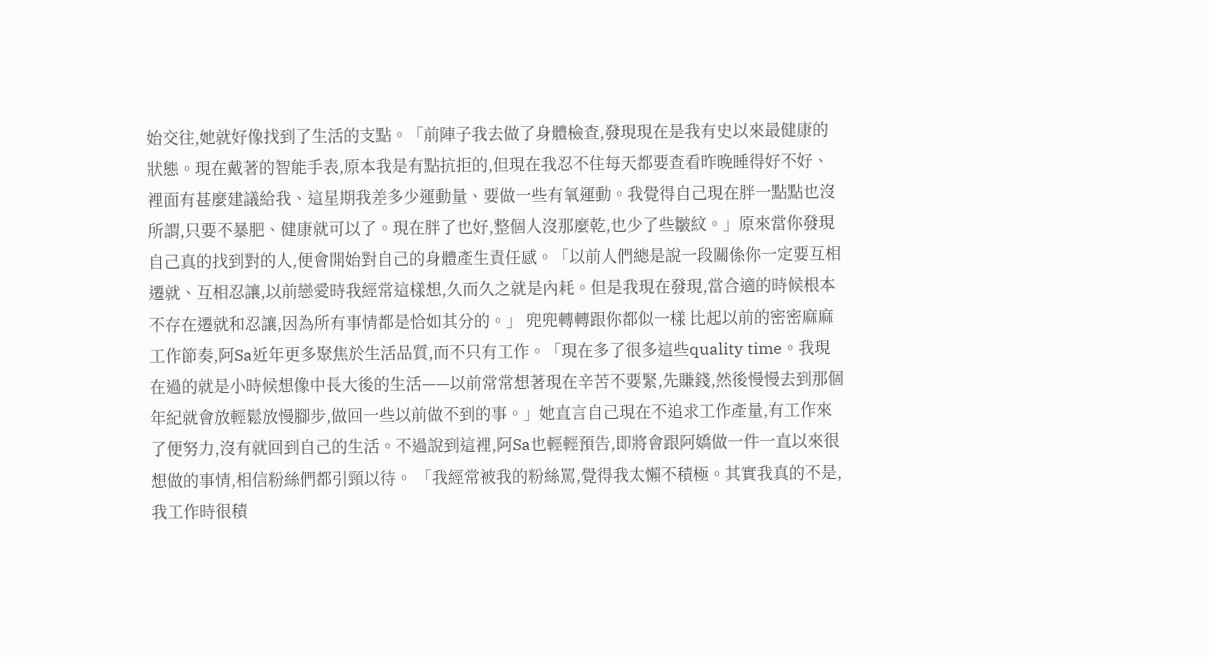始交往,她就好像找到了生活的支點。「前陣子我去做了身體檢查,發現現在是我有史以來最健康的狀態。現在戴著的智能手表,原本我是有點抗拒的,但現在我忍不住每天都要查看昨晚睡得好不好、裡面有甚麼建議給我、這星期我差多少運動量、要做一些有氧運動。我覺得自己現在胖一點點也沒所謂,只要不暴肥、健康就可以了。現在胖了也好,整個人沒那麼乾,也少了些皺紋。」原來當你發現自己真的找到對的人,便會開始對自己的身體產生責任感。「以前人們總是說一段關係你一定要互相遷就、互相忍讓,以前戀愛時我經常這樣想,久而久之就是內耗。但是我現在發現,當合適的時候根本不存在遷就和忍讓,因為所有事情都是恰如其分的。」 兜兜轉轉跟你都似一樣 比起以前的密密麻麻工作節奏,阿Sa近年更多聚焦於生活品質,而不只有工作。「現在多了很多這些quality time。我現在過的就是小時候想像中長大後的生活——以前常常想著現在辛苦不要緊,先賺錢,然後慢慢去到那個年紀就會放輕鬆放慢腳步,做回一些以前做不到的事。」她直言自己現在不追求工作產量,有工作來了便努力,沒有就回到自己的生活。不過說到這裡,阿Sa也輕輕預告,即將會跟阿嬌做一件一直以來很想做的事情,相信粉絲們都引頸以待。 「我經常被我的粉絲罵,覺得我太懶不積極。其實我真的不是,我工作時很積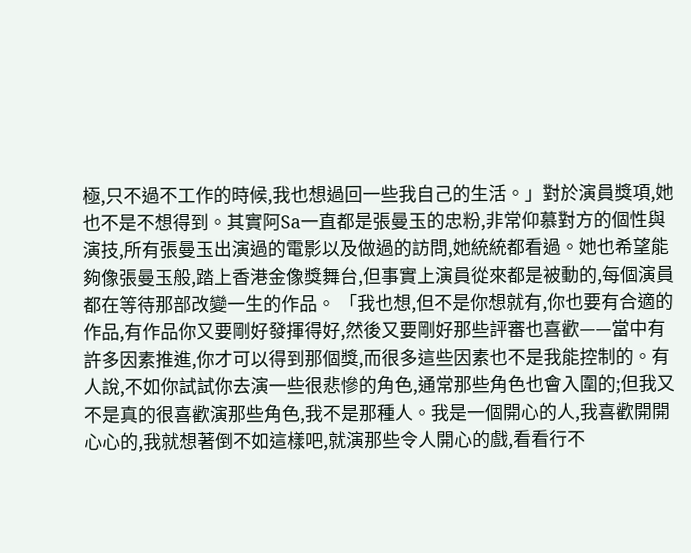極,只不過不工作的時候,我也想過回一些我自己的生活。」對於演員獎項,她也不是不想得到。其實阿Sa一直都是張曼玉的忠粉,非常仰慕對方的個性與演技,所有張曼玉出演過的電影以及做過的訪問,她統統都看過。她也希望能夠像張曼玉般,踏上香港金像獎舞台,但事實上演員從來都是被動的,每個演員都在等待那部改變一生的作品。 「我也想,但不是你想就有,你也要有合適的作品,有作品你又要剛好發揮得好,然後又要剛好那些評審也喜歡——當中有許多因素推進,你才可以得到那個獎,而很多這些因素也不是我能控制的。有人說,不如你試試你去演一些很悲慘的角色,通常那些角色也會入圍的;但我又不是真的很喜歡演那些角色,我不是那種人。我是一個開心的人,我喜歡開開心心的,我就想著倒不如這樣吧,就演那些令人開心的戲,看看行不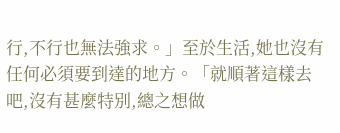行,不行也無法強求。」至於生活,她也沒有任何必須要到達的地方。「就順著這樣去吧,沒有甚麼特別,總之想做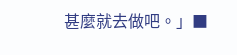甚麼就去做吧。」■